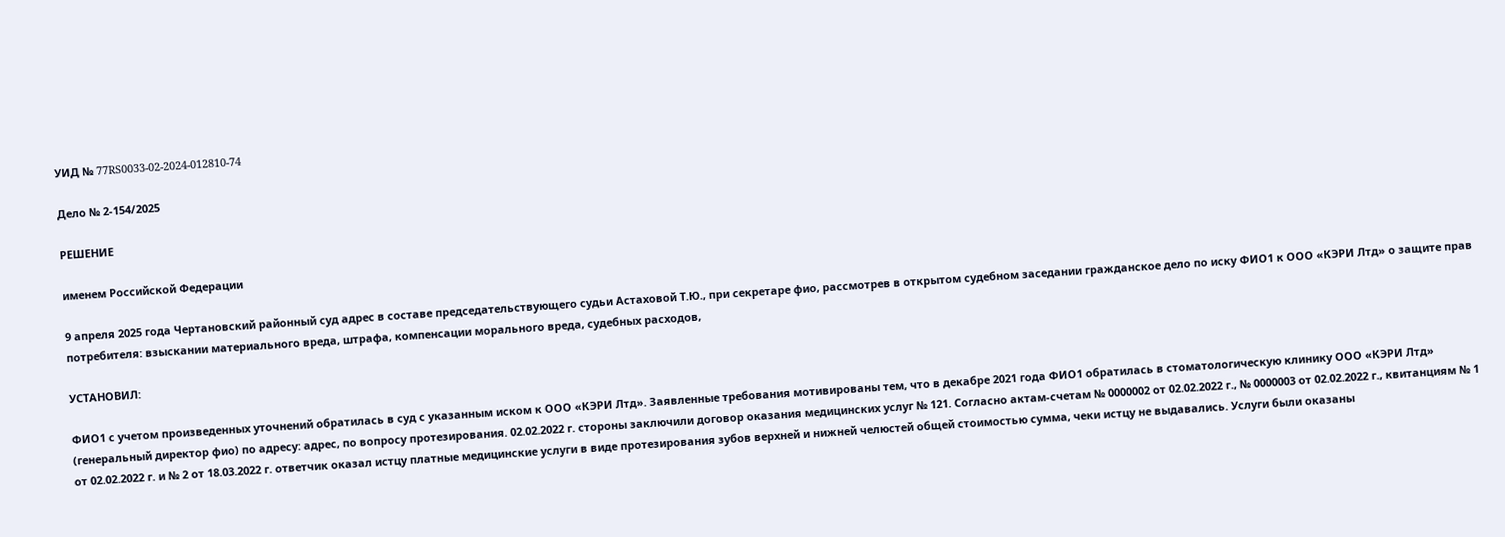УИД № 77RS0033-02-2024-012810-74

Дело № 2-154/2025

РЕШЕНИЕ

именем Российской Федерации

9 апреля 2025 года Чертановский районный суд адрес в составе председательствующего судьи Астаховой Т.Ю., при секретаре фио, рассмотрев в открытом судебном заседании гражданское дело по иску ФИО1 к ООО «КЭРИ Лтд» о защите прав потребителя: взыскании материального вреда, штрафа, компенсации морального вреда, судебных расходов,

УСТАНОВИЛ:

ФИО1 с учетом произведенных уточнений обратилась в суд с указанным иском к ООО «КЭРИ Лтд». Заявленные требования мотивированы тем, что в декабре 2021 года ФИО1 обратилась в стоматологическую клинику ООО «КЭРИ Лтд» (генеральный директор фио) по адресу: адрес, по вопросу протезирования. 02.02.2022 г. стороны заключили договор оказания медицинских услуг № 121. Согласно актам-счетам № 0000002 от 02.02.2022 г., № 0000003 от 02.02.2022 г., квитанциям № 1 от 02.02.2022 г. и № 2 от 18.03.2022 г. ответчик оказал истцу платные медицинские услуги в виде протезирования зубов верхней и нижней челюстей общей стоимостью сумма, чеки истцу не выдавались. Услуги были оказаны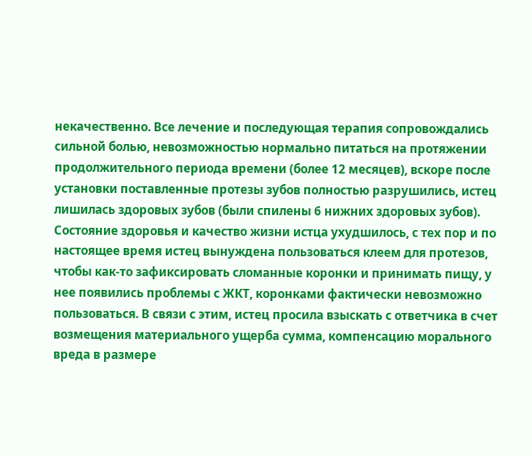некачественно. Все лечение и последующая терапия сопровождались сильной болью, невозможностью нормально питаться на протяжении продолжительного периода времени (более 12 месяцев), вскоре после установки поставленные протезы зубов полностью разрушились, истец лишилась здоровых зубов (были спилены 6 нижних здоровых зубов). Состояние здоровья и качество жизни истца ухудшилось, с тех пор и по настоящее время истец вынуждена пользоваться клеем для протезов, чтобы как-то зафиксировать сломанные коронки и принимать пищу, у нее появились проблемы с ЖКТ, коронками фактически невозможно пользоваться. В связи с этим, истец просила взыскать с ответчика в счет возмещения материального ущерба сумма, компенсацию морального вреда в размере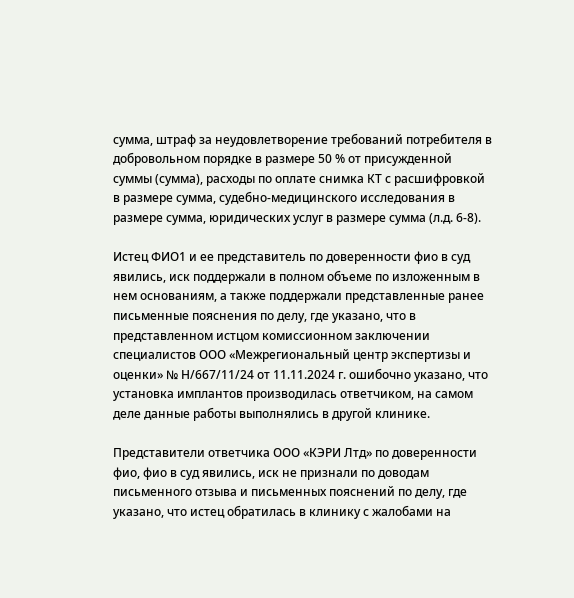сумма, штраф за неудовлетворение требований потребителя в добровольном порядке в размере 50 % от присужденной суммы (сумма), расходы по оплате снимка КТ с расшифровкой в размере сумма, судебно-медицинского исследования в размере сумма, юридических услуг в размере сумма (л.д. 6-8).

Истец ФИО1 и ее представитель по доверенности фио в суд явились, иск поддержали в полном объеме по изложенным в нем основаниям, а также поддержали представленные ранее письменные пояснения по делу, где указано, что в представленном истцом комиссионном заключении специалистов ООО «Межрегиональный центр экспертизы и оценки» № Н/667/11/24 от 11.11.2024 г. ошибочно указано, что установка имплантов производилась ответчиком, на самом деле данные работы выполнялись в другой клинике.

Представители ответчика ООО «КЭРИ Лтд» по доверенности фио, фио в суд явились, иск не признали по доводам письменного отзыва и письменных пояснений по делу, где указано, что истец обратилась в клинику с жалобами на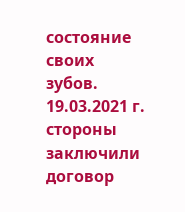состояние своих зубов. 19.03.2021 г. стороны заключили договор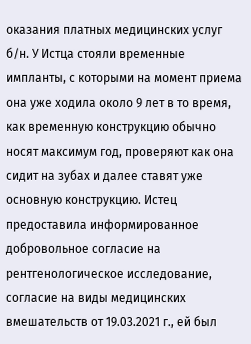оказания платных медицинских услуг б/н. У Истца стояли временные импланты, с которыми на момент приема она уже ходила около 9 лет в то время, как временную конструкцию обычно носят максимум год, проверяют как она сидит на зубах и далее ставят уже основную конструкцию. Истец предоставила информированное добровольное согласие на рентгенологическое исследование, согласие на виды медицинских вмешательств от 19.03.2021 г., ей был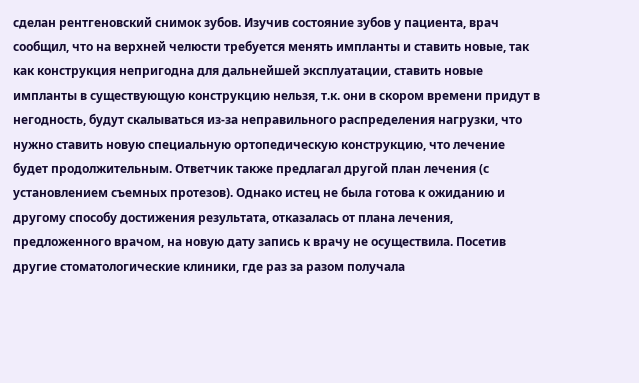сделан рентгеновский снимок зубов. Изучив состояние зубов у пациента, врач сообщил, что на верхней челюсти требуется менять импланты и ставить новые, так как конструкция непригодна для дальнейшей эксплуатации, ставить новые импланты в существующую конструкцию нельзя, т.к. они в скором времени придут в негодность, будут скалываться из-за неправильного распределения нагрузки, что нужно ставить новую специальную ортопедическую конструкцию, что лечение будет продолжительным. Ответчик также предлагал другой план лечения (с установлением съемных протезов). Однако истец не была готова к ожиданию и другому способу достижения результата, отказалась от плана лечения, предложенного врачом, на новую дату запись к врачу не осуществила. Посетив другие стоматологические клиники, где раз за разом получала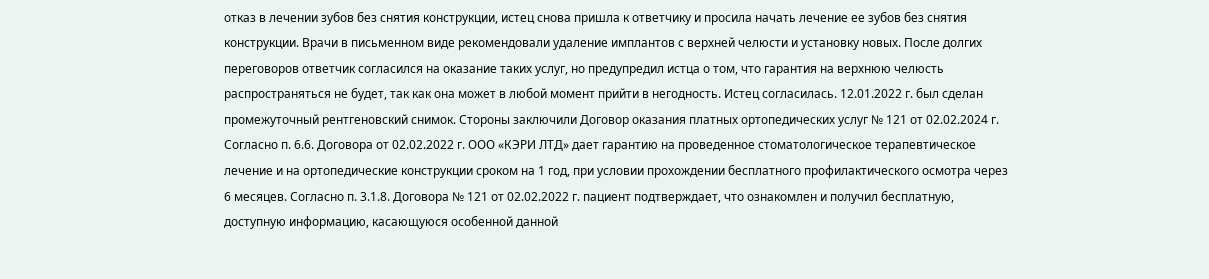отказ в лечении зубов без снятия конструкции, истец снова пришла к ответчику и просила начать лечение ее зубов без снятия конструкции. Врачи в письменном виде рекомендовали удаление имплантов с верхней челюсти и установку новых. После долгих переговоров ответчик согласился на оказание таких услуг, но предупредил истца о том, что гарантия на верхнюю челюсть распространяться не будет, так как она может в любой момент прийти в негодность. Истец согласилась. 12.01.2022 г. был сделан промежуточный рентгеновский снимок. Стороны заключили Договор оказания платных ортопедических услуг № 121 от 02.02.2024 г. Согласно п. 6.6. Договора от 02.02.2022 г. ООО «КЭРИ ЛТД» дает гарантию на проведенное стоматологическое терапевтическое лечение и на ортопедические конструкции сроком на 1 год, при условии прохождении бесплатного профилактического осмотра через 6 месяцев. Согласно п. 3.1.8. Договора № 121 от 02.02.2022 г. пациент подтверждает, что ознакомлен и получил бесплатную, доступную информацию, касающуюся особенной данной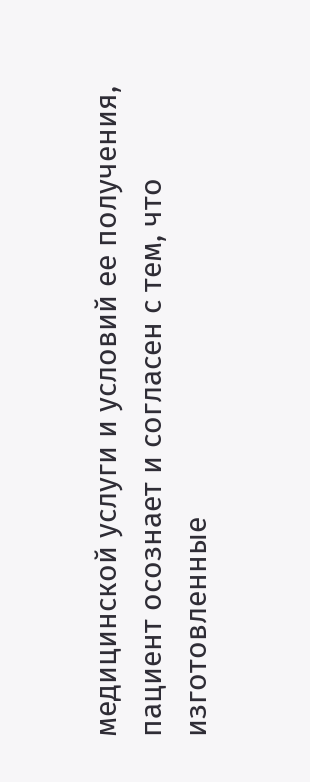медицинской услуги и условий ее получения, пациент осознает и согласен с тем, что изготовленные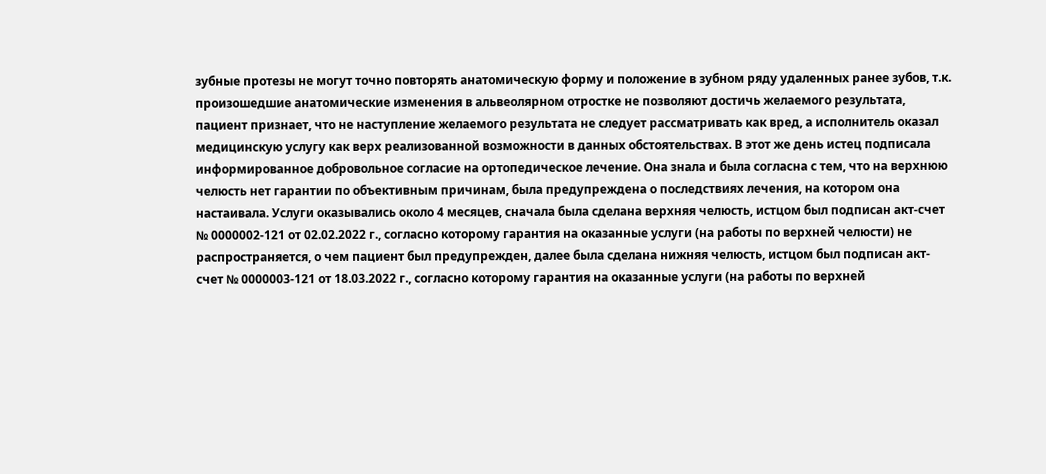зубные протезы не могут точно повторять анатомическую форму и положение в зубном ряду удаленных ранее зубов, т.к. произошедшие анатомические изменения в альвеолярном отростке не позволяют достичь желаемого результата, пациент признает, что не наступление желаемого результата не следует рассматривать как вред, а исполнитель оказал медицинскую услугу как верх реализованной возможности в данных обстоятельствах. В этот же день истец подписала информированное добровольное согласие на ортопедическое лечение. Она знала и была согласна с тем, что на верхнюю челюсть нет гарантии по объективным причинам, была предупреждена о последствиях лечения, на котором она настаивала. Услуги оказывались около 4 месяцев, сначала была сделана верхняя челюсть, истцом был подписан акт-счет № 0000002-121 от 02.02.2022 г., согласно которому гарантия на оказанные услуги (на работы по верхней челюсти) не распространяется, о чем пациент был предупрежден, далее была сделана нижняя челюсть, истцом был подписан акт-счет № 0000003-121 от 18.03.2022 г., согласно которому гарантия на оказанные услуги (на работы по верхней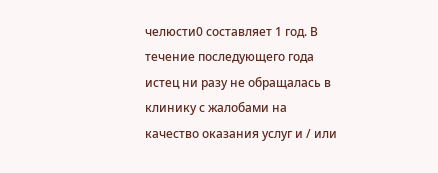челюсти0 составляет 1 год. В течение последующего года истец ни разу не обращалась в клинику с жалобами на качество оказания услуг и / или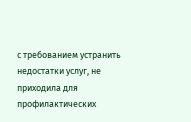с требованием устранить недостатки услуг, не приходила для профилактических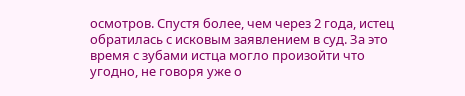осмотров. Спустя более, чем через 2 года, истец обратилась с исковым заявлением в суд. За это время с зубами истца могло произойти что угодно, не говоря уже о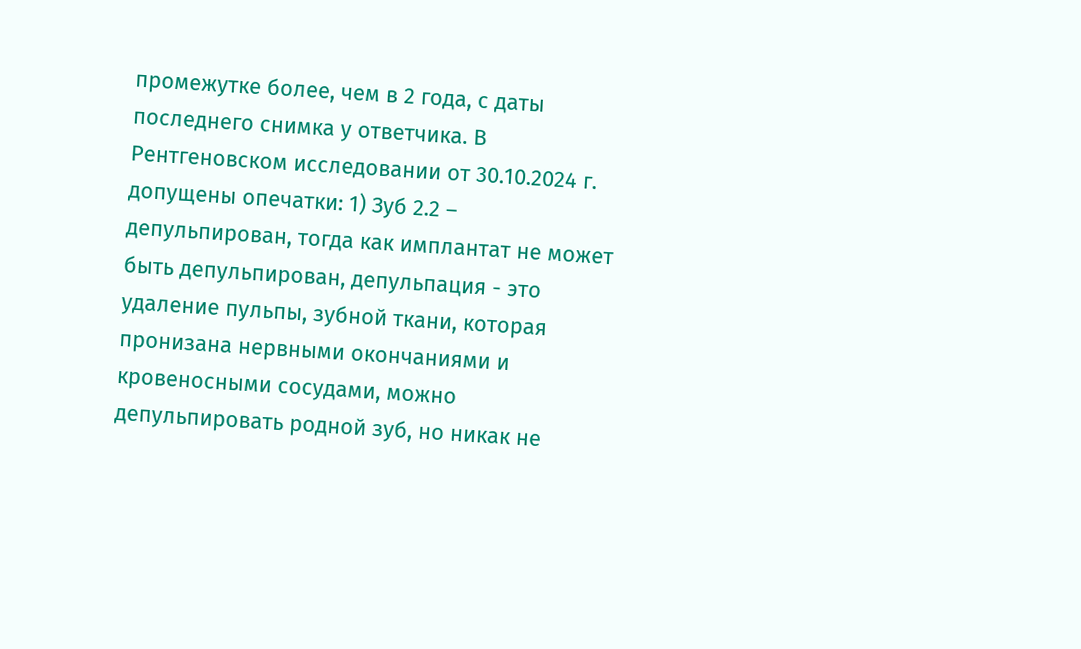промежутке более, чем в 2 года, с даты последнего снимка у ответчика. В Рентгеновском исследовании от 30.10.2024 г. допущены опечатки: 1) Зуб 2.2 – депульпирован, тогда как имплантат не может быть депульпирован, депульпация - это удаление пульпы, зубной ткани, которая пронизана нервными окончаниями и кровеносными сосудами, можно депульпировать родной зуб, но никак не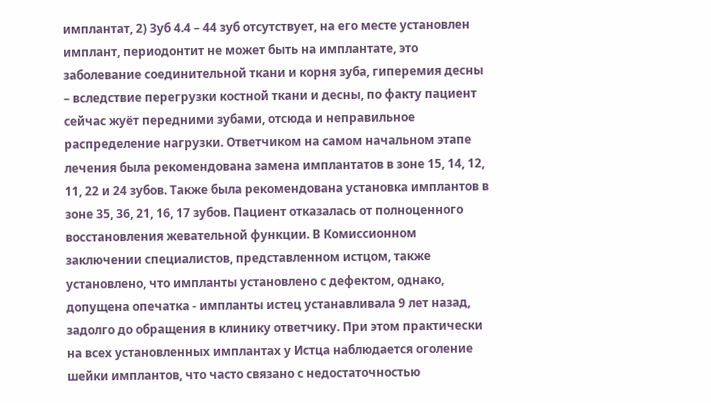имплантат, 2) Зуб 4.4 – 44 зуб отсутствует, на его месте установлен имплант, периодонтит не может быть на имплантате, это заболевание соединительной ткани и корня зуба, гиперемия десны – вследствие перегрузки костной ткани и десны, по факту пациент сейчас жуёт передними зубами, отсюда и неправильное распределение нагрузки. Ответчиком на самом начальном этапе лечения была рекомендована замена имплантатов в зоне 15, 14, 12, 11, 22 и 24 зубов. Также была рекомендована установка имплантов в зоне 35, 36, 21, 16, 17 зубов. Пациент отказалась от полноценного восстановления жевательной функции. В Комиссионном заключении специалистов, представленном истцом, также установлено, что импланты установлено с дефектом, однако, допущена опечатка - импланты истец устанавливала 9 лет назад, задолго до обращения в клинику ответчику. При этом практически на всех установленных имплантах у Истца наблюдается оголение шейки имплантов, что часто связано с недостаточностью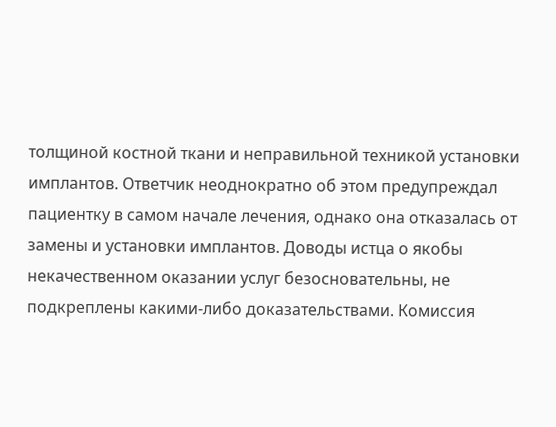толщиной костной ткани и неправильной техникой установки имплантов. Ответчик неоднократно об этом предупреждал пациентку в самом начале лечения, однако она отказалась от замены и установки имплантов. Доводы истца о якобы некачественном оказании услуг безосновательны, не подкреплены какими-либо доказательствами. Комиссия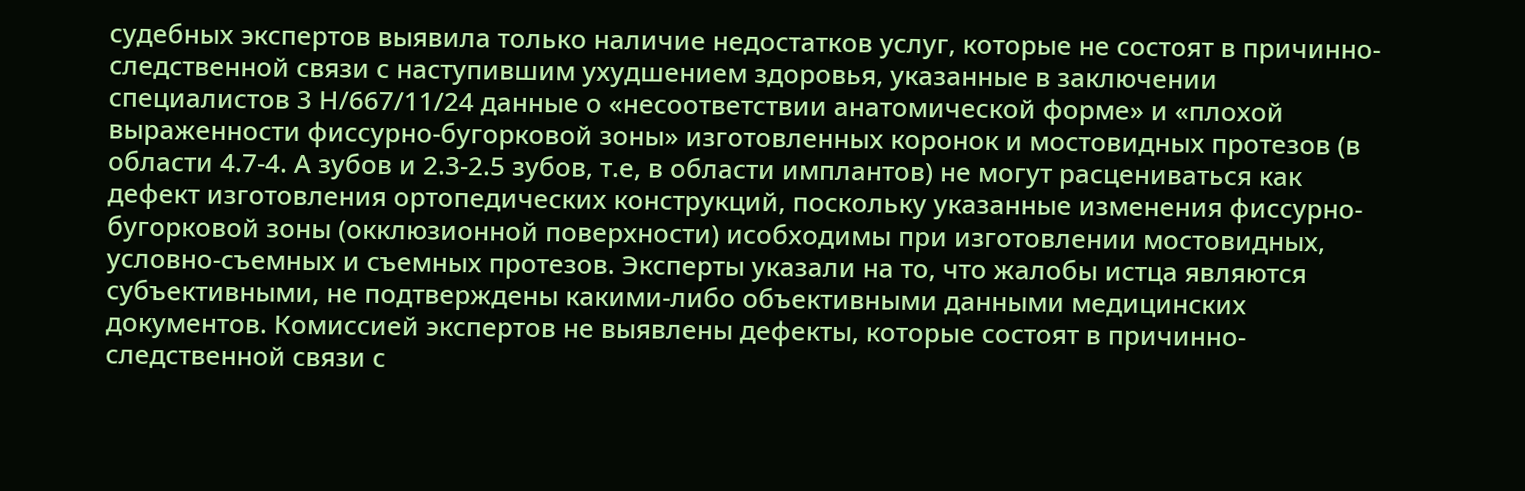судебных экспертов выявила только наличие недостатков услуг, которые не состоят в причинно-следственной связи с наступившим ухудшением здоровья, указанные в заключении специалистов 3 Н/667/11/24 данные о «несоответствии анатомической форме» и «плохой выраженности фиссурно-бугорковой зоны» изготовленных коронок и мостовидных протезов (в области 4.7-4. А зубов и 2.3-2.5 зубов, т.е, в области имплантов) не могут расцениваться как дефект изготовления ортопедических конструкций, поскольку указанные изменения фиссурно-бугорковой зоны (окклюзионной поверхности) исобходимы при изготовлении мостовидных, условно-съемных и съемных протезов. Эксперты указали на то, что жалобы истца являются субъективными, не подтверждены какими-либо объективными данными медицинских документов. Комиссией экспертов не выявлены дефекты, которые состоят в причинно-следственной связи с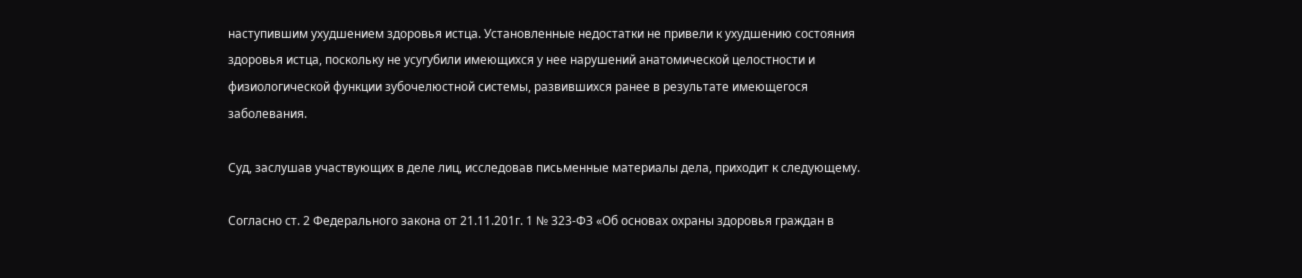наступившим ухудшением здоровья истца. Установленные недостатки не привели к ухудшению состояния здоровья истца, поскольку не усугубили имеющихся у нее нарушений анатомической целостности и физиологической функции зубочелюстной системы, развившихся ранее в результате имеющегося заболевания.

Суд, заслушав участвующих в деле лиц, исследовав письменные материалы дела, приходит к следующему.

Согласно ст. 2 Федерального закона от 21.11.201г. 1 № 323-ФЗ «Об основах охраны здоровья граждан в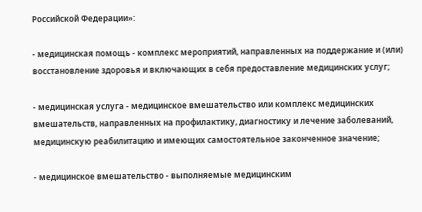Российской Федерации»:

- медицинская помощь - комплекс мероприятий, направленных на поддержание и (или) восстановление здоровья и включающих в себя предоставление медицинских услуг;

- медицинская услуга - медицинское вмешательство или комплекс медицинских вмешательств, направленных на профилактику, диагностику и лечение заболеваний, медицинскую реабилитацию и имеющих самостоятельное законченное значение;

- медицинское вмешательство - выполняемые медицинским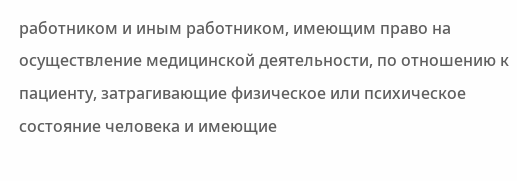работником и иным работником, имеющим право на осуществление медицинской деятельности, по отношению к пациенту, затрагивающие физическое или психическое состояние человека и имеющие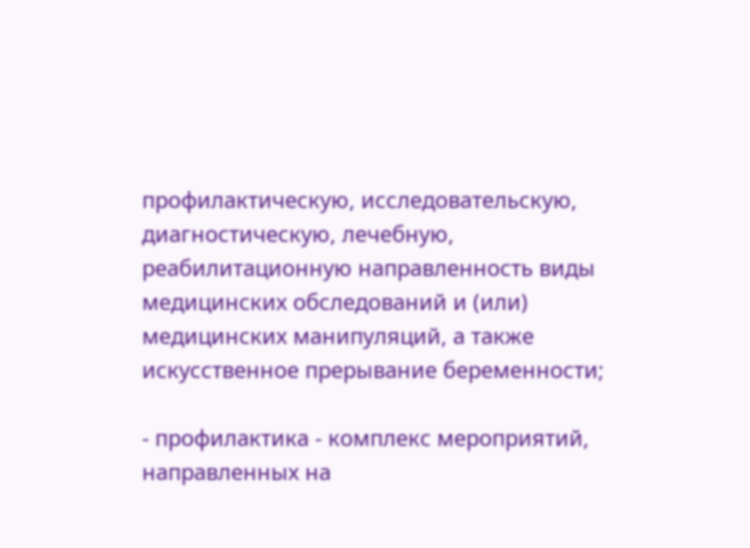профилактическую, исследовательскую, диагностическую, лечебную, реабилитационную направленность виды медицинских обследований и (или) медицинских манипуляций, а также искусственное прерывание беременности;

- профилактика - комплекс мероприятий, направленных на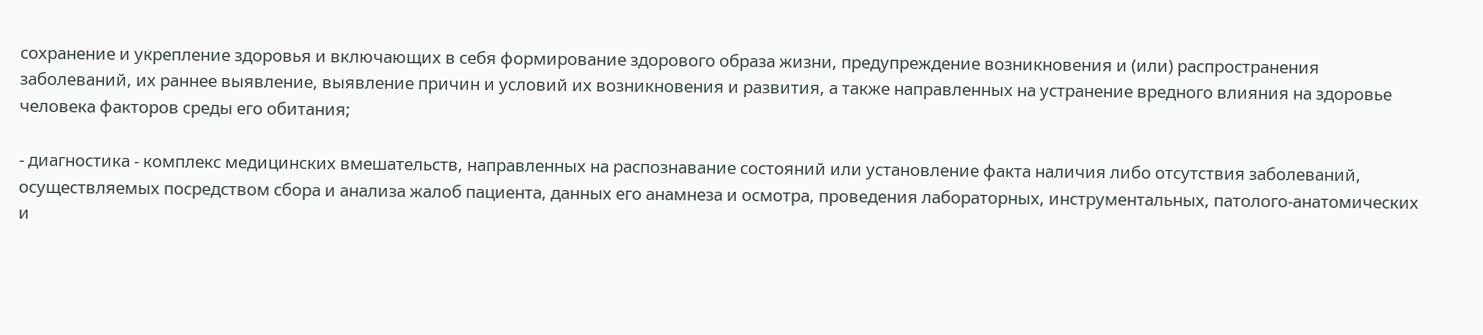сохранение и укрепление здоровья и включающих в себя формирование здорового образа жизни, предупреждение возникновения и (или) распространения заболеваний, их раннее выявление, выявление причин и условий их возникновения и развития, а также направленных на устранение вредного влияния на здоровье человека факторов среды его обитания;

- диагностика - комплекс медицинских вмешательств, направленных на распознавание состояний или установление факта наличия либо отсутствия заболеваний, осуществляемых посредством сбора и анализа жалоб пациента, данных его анамнеза и осмотра, проведения лабораторных, инструментальных, патолого-анатомических и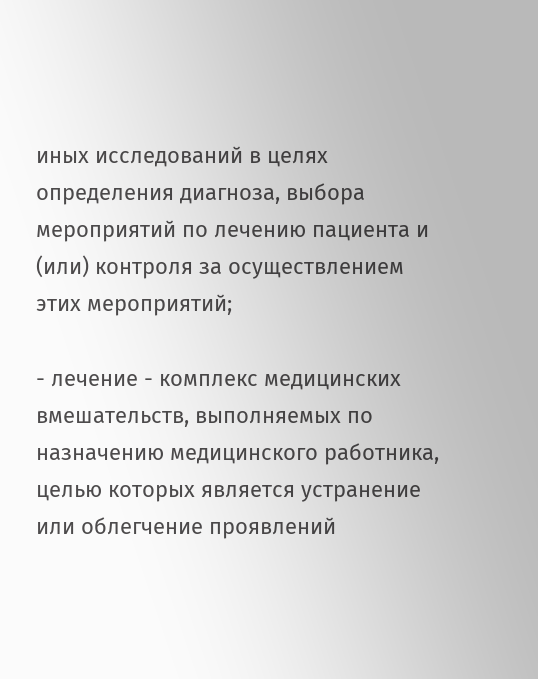иных исследований в целях определения диагноза, выбора мероприятий по лечению пациента и (или) контроля за осуществлением этих мероприятий;

- лечение - комплекс медицинских вмешательств, выполняемых по назначению медицинского работника, целью которых является устранение или облегчение проявлений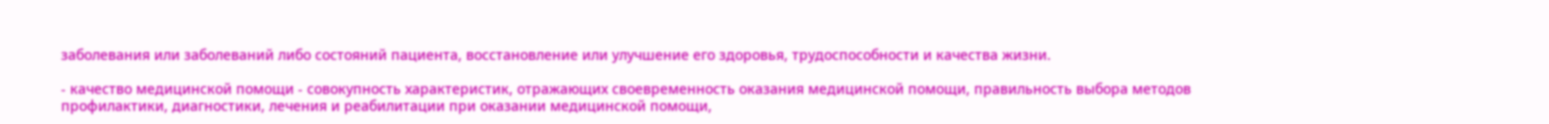заболевания или заболеваний либо состояний пациента, восстановление или улучшение его здоровья, трудоспособности и качества жизни.

- качество медицинской помощи - совокупность характеристик, отражающих своевременность оказания медицинской помощи, правильность выбора методов профилактики, диагностики, лечения и реабилитации при оказании медицинской помощи,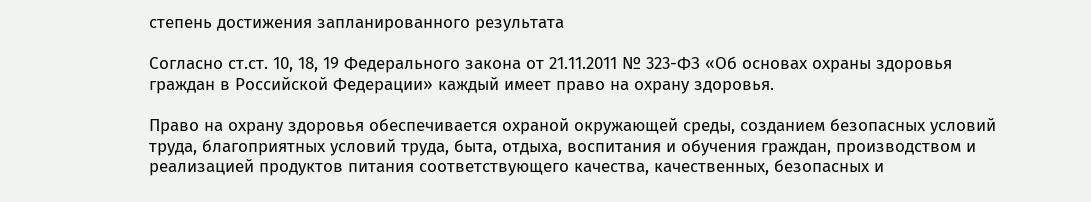степень достижения запланированного результата

Согласно ст.ст. 10, 18, 19 Федерального закона от 21.11.2011 № 323-ФЗ «Об основах охраны здоровья граждан в Российской Федерации» каждый имеет право на охрану здоровья.

Право на охрану здоровья обеспечивается охраной окружающей среды, созданием безопасных условий труда, благоприятных условий труда, быта, отдыха, воспитания и обучения граждан, производством и реализацией продуктов питания соответствующего качества, качественных, безопасных и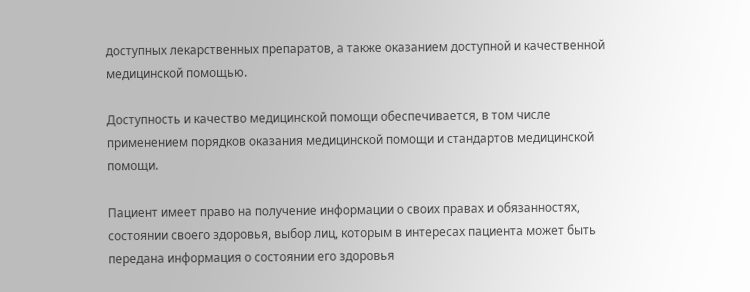доступных лекарственных препаратов, а также оказанием доступной и качественной медицинской помощью.

Доступность и качество медицинской помощи обеспечивается, в том числе применением порядков оказания медицинской помощи и стандартов медицинской помощи.

Пациент имеет право на получение информации о своих правах и обязанностях, состоянии своего здоровья, выбор лиц, которым в интересах пациента может быть передана информация о состоянии его здоровья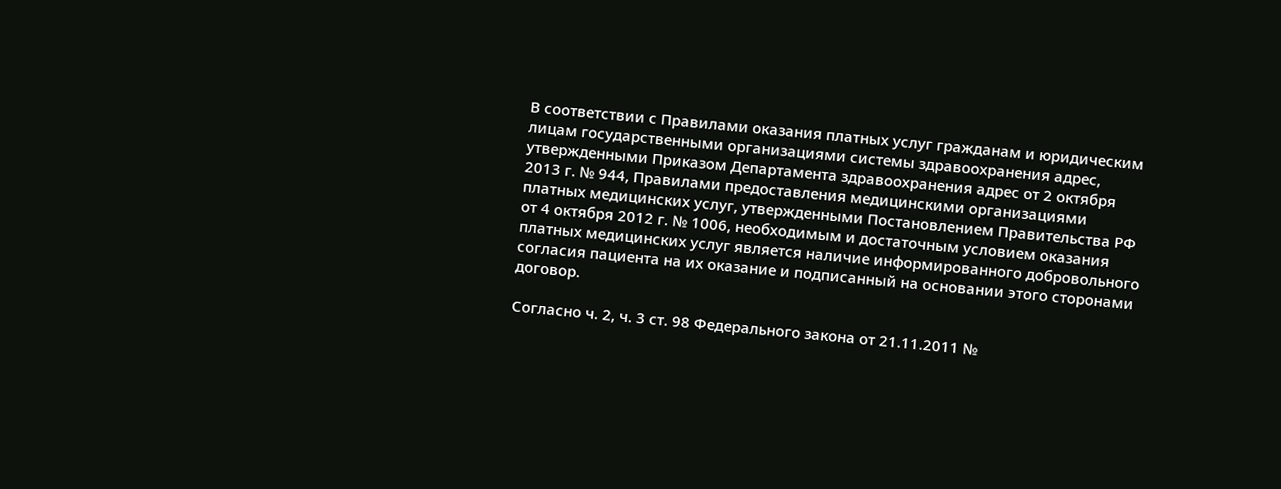В соответствии с Правилами оказания платных услуг гражданам и юридическим лицам государственными организациями системы здравоохранения адрес, утвержденными Приказом Департамента здравоохранения адрес от 2 октября 2013 г. № 944, Правилами предоставления медицинскими организациями платных медицинских услуг, утвержденными Постановлением Правительства РФ от 4 октября 2012 г. № 1006, необходимым и достаточным условием оказания платных медицинских услуг является наличие информированного добровольного согласия пациента на их оказание и подписанный на основании этого сторонами договор.

Согласно ч. 2, ч. 3 ст. 98 Федерального закона от 21.11.2011 №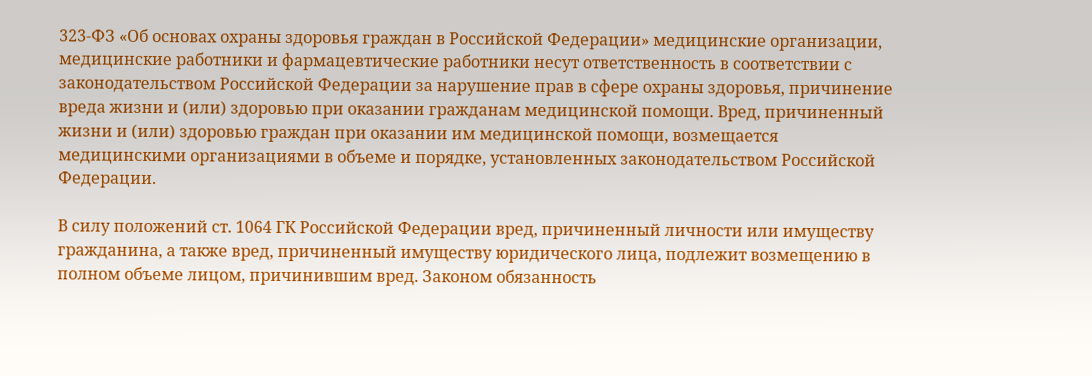323-ФЗ «Об основах охраны здоровья граждан в Российской Федерации» медицинские организации, медицинские работники и фармацевтические работники несут ответственность в соответствии с законодательством Российской Федерации за нарушение прав в сфере охраны здоровья, причинение вреда жизни и (или) здоровью при оказании гражданам медицинской помощи. Вред, причиненный жизни и (или) здоровью граждан при оказании им медицинской помощи, возмещается медицинскими организациями в объеме и порядке, установленных законодательством Российской Федерации.

В силу положений ст. 1064 ГК Российской Федерации вред, причиненный личности или имуществу гражданина, а также вред, причиненный имуществу юридического лица, подлежит возмещению в полном объеме лицом, причинившим вред. Законом обязанность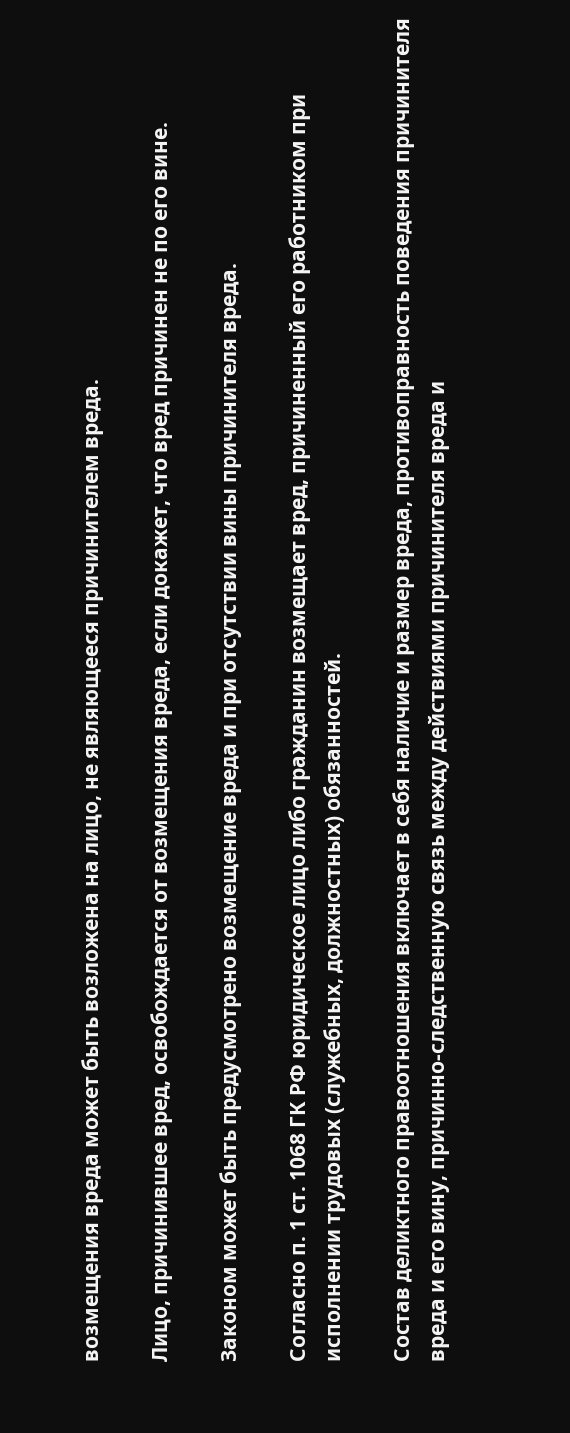возмещения вреда может быть возложена на лицо, не являющееся причинителем вреда.

Лицо, причинившее вред, освобождается от возмещения вреда, если докажет, что вред причинен не по его вине.

Законом может быть предусмотрено возмещение вреда и при отсутствии вины причинителя вреда.

Согласно п. 1 ст. 1068 ГК РФ юридическое лицо либо гражданин возмещает вред, причиненный его работником при исполнении трудовых (служебных, должностных) обязанностей.

Состав деликтного правоотношения включает в себя наличие и размер вреда, противоправность поведения причинителя вреда и его вину, причинно-следственную связь между действиями причинителя вреда и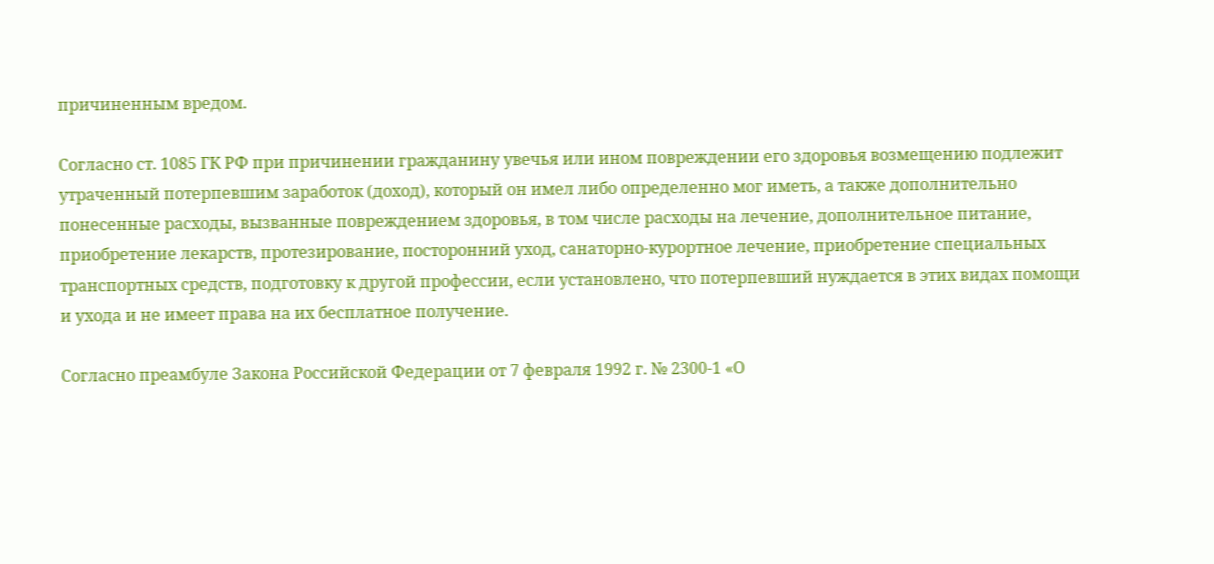причиненным вредом.

Согласно ст. 1085 ГК РФ при причинении гражданину увечья или ином повреждении его здоровья возмещению подлежит утраченный потерпевшим заработок (доход), который он имел либо определенно мог иметь, а также дополнительно понесенные расходы, вызванные повреждением здоровья, в том числе расходы на лечение, дополнительное питание, приобретение лекарств, протезирование, посторонний уход, санаторно-курортное лечение, приобретение специальных транспортных средств, подготовку к другой профессии, если установлено, что потерпевший нуждается в этих видах помощи и ухода и не имеет права на их бесплатное получение.

Согласно преамбуле Закона Российской Федерации от 7 февраля 1992 г. № 2300-1 «О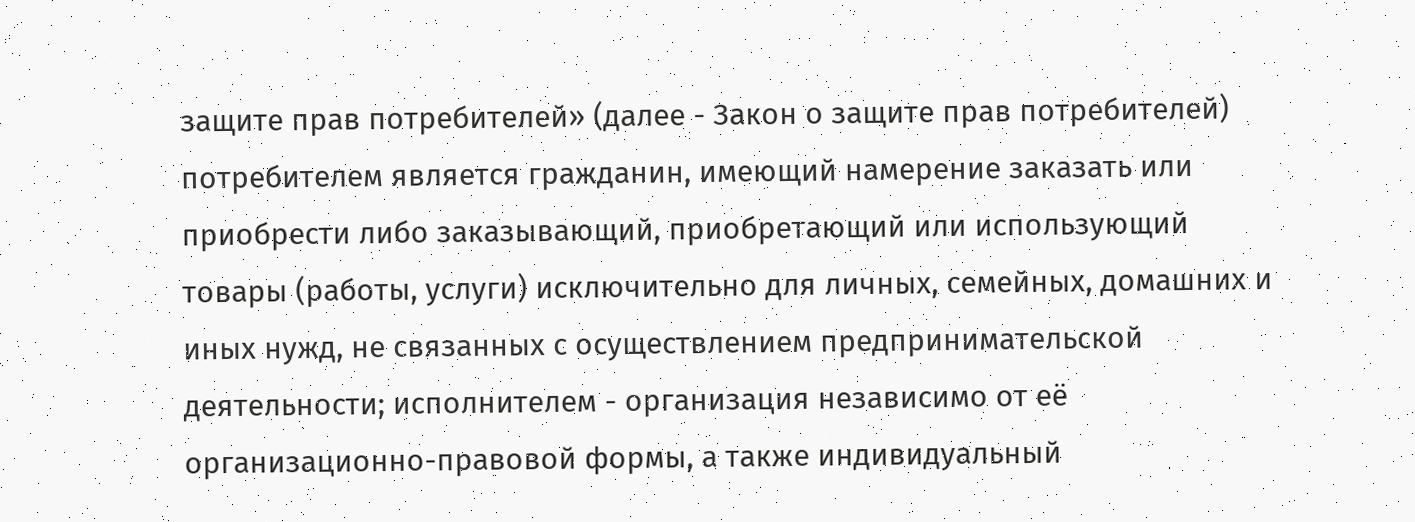защите прав потребителей» (далее - Закон о защите прав потребителей) потребителем является гражданин, имеющий намерение заказать или приобрести либо заказывающий, приобретающий или использующий товары (работы, услуги) исключительно для личных, семейных, домашних и иных нужд, не связанных с осуществлением предпринимательской деятельности; исполнителем - организация независимо от её организационно-правовой формы, а также индивидуальный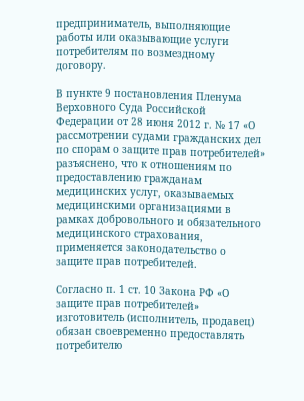предприниматель, выполняющие работы или оказывающие услуги потребителям по возмездному договору.

В пункте 9 постановления Пленума Верховного Суда Российской Федерации от 28 июня 2012 г. № 17 «О рассмотрении судами гражданских дел по спорам о защите прав потребителей» разъяснено, что к отношениям по предоставлению гражданам медицинских услуг, оказываемых медицинскими организациями в рамках добровольного и обязательного медицинского страхования, применяется законодательство о защите прав потребителей.

Согласно п. 1 ст. 10 Закона РФ «О защите прав потребителей» изготовитель (исполнитель, продавец) обязан своевременно предоставлять потребителю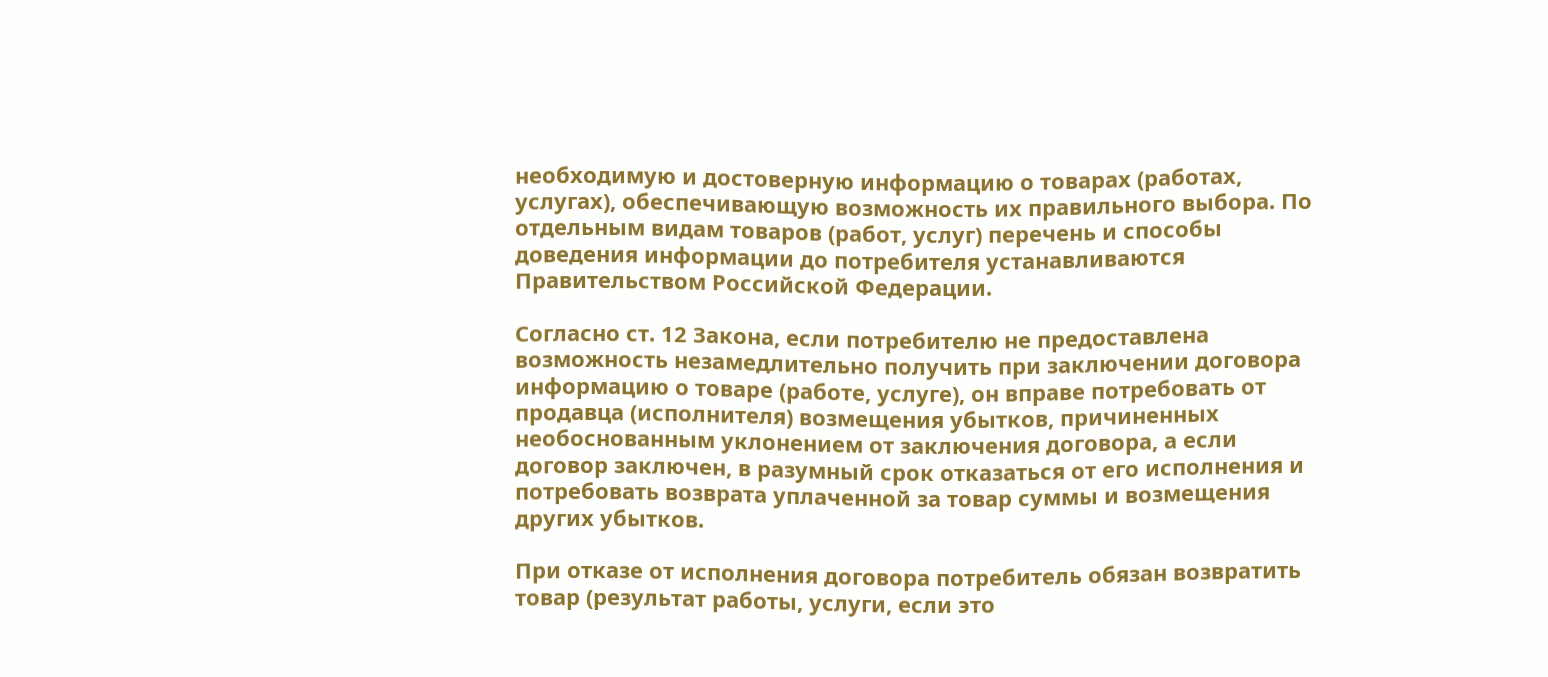необходимую и достоверную информацию о товарах (работах, услугах), обеспечивающую возможность их правильного выбора. По отдельным видам товаров (работ, услуг) перечень и способы доведения информации до потребителя устанавливаются Правительством Российской Федерации.

Согласно ст. 12 Закона, если потребителю не предоставлена возможность незамедлительно получить при заключении договора информацию о товаре (работе, услуге), он вправе потребовать от продавца (исполнителя) возмещения убытков, причиненных необоснованным уклонением от заключения договора, а если договор заключен, в разумный срок отказаться от его исполнения и потребовать возврата уплаченной за товар суммы и возмещения других убытков.

При отказе от исполнения договора потребитель обязан возвратить товар (результат работы, услуги, если это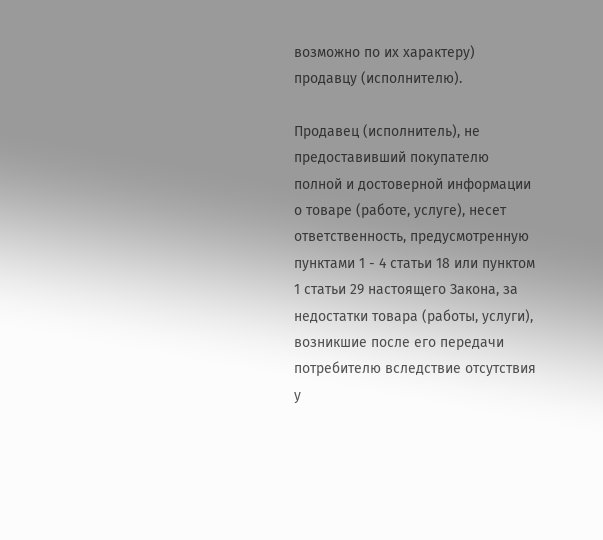возможно по их характеру) продавцу (исполнителю).

Продавец (исполнитель), не предоставивший покупателю полной и достоверной информации о товаре (работе, услуге), несет ответственность, предусмотренную пунктами 1 - 4 статьи 18 или пунктом 1 статьи 29 настоящего Закона, за недостатки товара (работы, услуги), возникшие после его передачи потребителю вследствие отсутствия у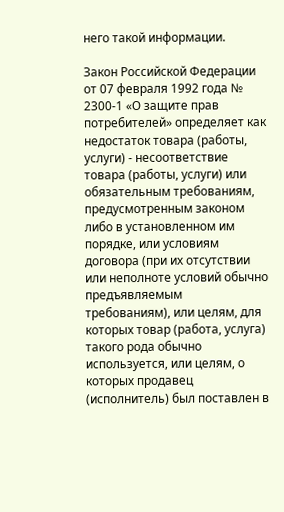него такой информации.

Закон Российской Федерации от 07 февраля 1992 года № 2300-1 «О защите прав потребителей» определяет как недостаток товара (работы, услуги) - несоответствие товара (работы, услуги) или обязательным требованиям, предусмотренным законом либо в установленном им порядке, или условиям договора (при их отсутствии или неполноте условий обычно предъявляемым требованиям), или целям, для которых товар (работа, услуга) такого рода обычно используется, или целям, о которых продавец (исполнитель) был поставлен в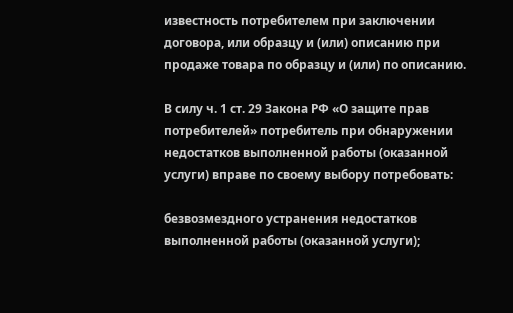известность потребителем при заключении договора, или образцу и (или) описанию при продаже товара по образцу и (или) по описанию.

В силу ч. 1 ст. 29 Закона РФ «О защите прав потребителей» потребитель при обнаружении недостатков выполненной работы (оказанной услуги) вправе по своему выбору потребовать:

безвозмездного устранения недостатков выполненной работы (оказанной услуги);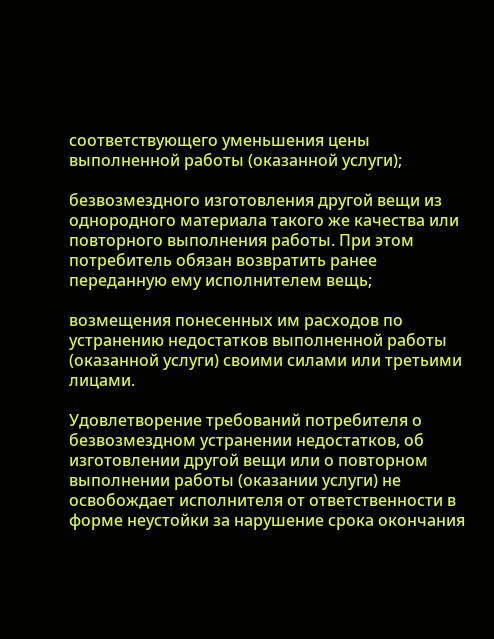соответствующего уменьшения цены выполненной работы (оказанной услуги);

безвозмездного изготовления другой вещи из однородного материала такого же качества или повторного выполнения работы. При этом потребитель обязан возвратить ранее переданную ему исполнителем вещь;

возмещения понесенных им расходов по устранению недостатков выполненной работы (оказанной услуги) своими силами или третьими лицами.

Удовлетворение требований потребителя о безвозмездном устранении недостатков, об изготовлении другой вещи или о повторном выполнении работы (оказании услуги) не освобождает исполнителя от ответственности в форме неустойки за нарушение срока окончания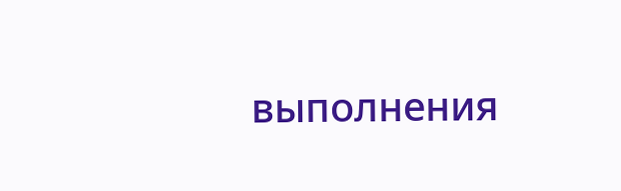выполнения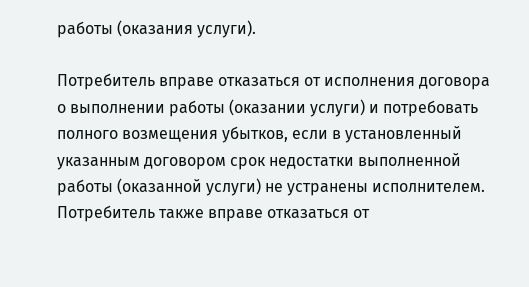работы (оказания услуги).

Потребитель вправе отказаться от исполнения договора о выполнении работы (оказании услуги) и потребовать полного возмещения убытков, если в установленный указанным договором срок недостатки выполненной работы (оказанной услуги) не устранены исполнителем. Потребитель также вправе отказаться от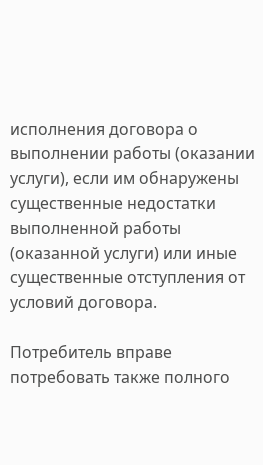исполнения договора о выполнении работы (оказании услуги), если им обнаружены существенные недостатки выполненной работы (оказанной услуги) или иные существенные отступления от условий договора.

Потребитель вправе потребовать также полного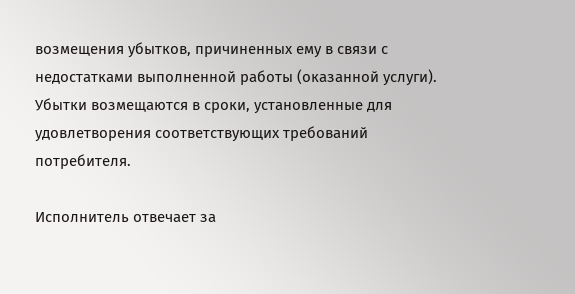возмещения убытков, причиненных ему в связи с недостатками выполненной работы (оказанной услуги). Убытки возмещаются в сроки, установленные для удовлетворения соответствующих требований потребителя.

Исполнитель отвечает за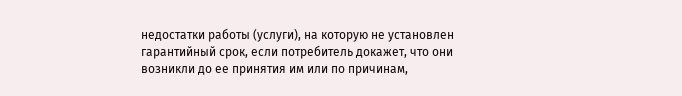недостатки работы (услуги), на которую не установлен гарантийный срок, если потребитель докажет, что они возникли до ее принятия им или по причинам,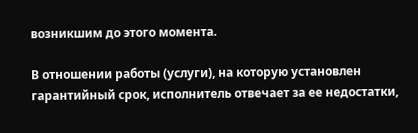возникшим до этого момента.

В отношении работы (услуги), на которую установлен гарантийный срок, исполнитель отвечает за ее недостатки,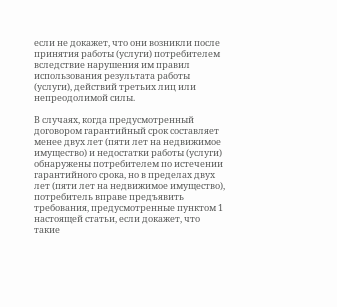если не докажет, что они возникли после принятия работы (услуги) потребителем вследствие нарушения им правил использования результата работы (услуги), действий третьих лиц или непреодолимой силы.

В случаях, когда предусмотренный договором гарантийный срок составляет менее двух лет (пяти лет на недвижимое имущество) и недостатки работы (услуги) обнаружены потребителем по истечении гарантийного срока, но в пределах двух лет (пяти лет на недвижимое имущество), потребитель вправе предъявить требования, предусмотренные пунктом 1 настоящей статьи, если докажет, что такие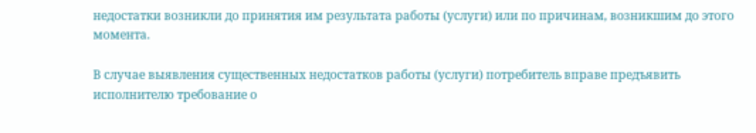недостатки возникли до принятия им результата работы (услуги) или по причинам, возникшим до этого момента.

В случае выявления существенных недостатков работы (услуги) потребитель вправе предъявить исполнителю требование о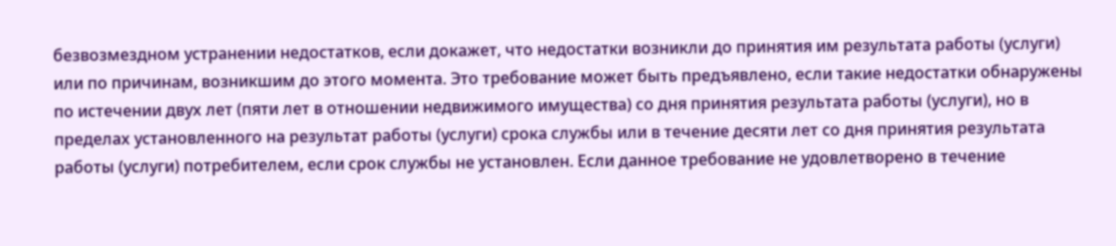безвозмездном устранении недостатков, если докажет, что недостатки возникли до принятия им результата работы (услуги) или по причинам, возникшим до этого момента. Это требование может быть предъявлено, если такие недостатки обнаружены по истечении двух лет (пяти лет в отношении недвижимого имущества) со дня принятия результата работы (услуги), но в пределах установленного на результат работы (услуги) срока службы или в течение десяти лет со дня принятия результата работы (услуги) потребителем, если срок службы не установлен. Если данное требование не удовлетворено в течение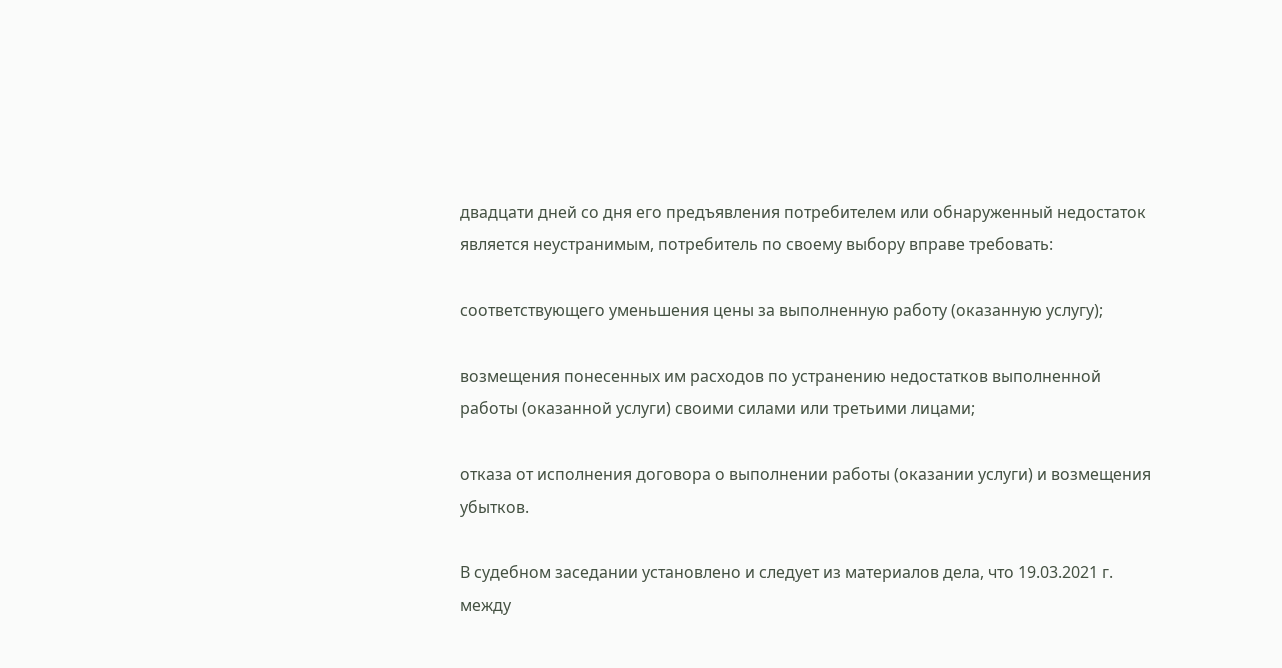двадцати дней со дня его предъявления потребителем или обнаруженный недостаток является неустранимым, потребитель по своему выбору вправе требовать:

соответствующего уменьшения цены за выполненную работу (оказанную услугу);

возмещения понесенных им расходов по устранению недостатков выполненной работы (оказанной услуги) своими силами или третьими лицами;

отказа от исполнения договора о выполнении работы (оказании услуги) и возмещения убытков.

В судебном заседании установлено и следует из материалов дела, что 19.03.2021 г. между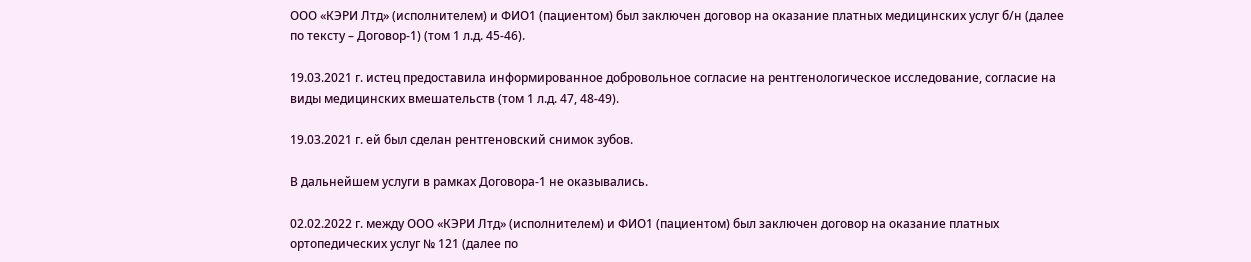ООО «КЭРИ Лтд» (исполнителем) и ФИО1 (пациентом) был заключен договор на оказание платных медицинских услуг б/н (далее по тексту – Договор-1) (том 1 л.д. 45-46).

19.03.2021 г. истец предоставила информированное добровольное согласие на рентгенологическое исследование, согласие на виды медицинских вмешательств (том 1 л.д. 47, 48-49).

19.03.2021 г. ей был сделан рентгеновский снимок зубов.

В дальнейшем услуги в рамках Договора-1 не оказывались.

02.02.2022 г. между ООО «КЭРИ Лтд» (исполнителем) и ФИО1 (пациентом) был заключен договор на оказание платных ортопедических услуг № 121 (далее по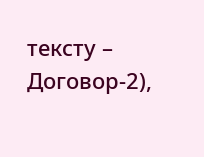тексту – Договор-2),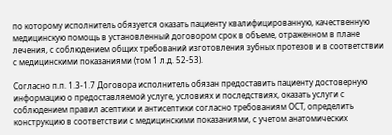по которому исполнитель обязуется оказать пациенту квалифицированную, качественную медицинскую помощь в установленный договором срок в объеме, отраженном в плане лечения, с соблюдением общих требований изготовления зубных протезов и в соответствии с медицинскими показаниями (том 1 л.д. 52-53).

Согласно п.п. 1.3-1.7 Договора исполнитель обязан предоставить пациенту достоверную информацию о предоставляемой услуге, условиях и последствиях, оказать услуги с соблюдением правил асептики и антисептики согласно требованиям ОСТ, определить конструкцию в соответствии с медицинскими показаниями, с учетом анатомических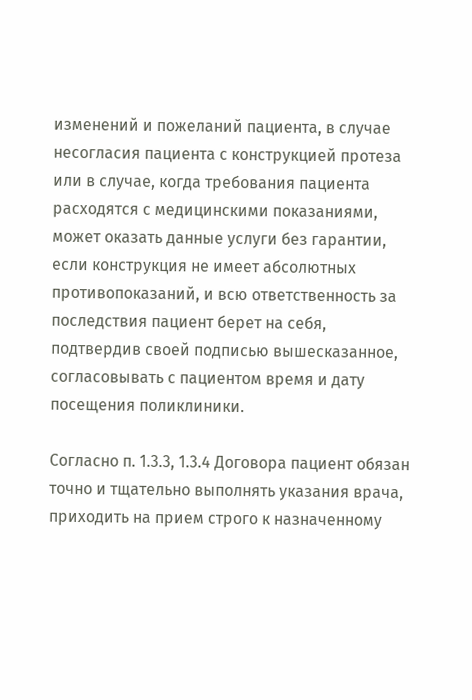изменений и пожеланий пациента, в случае несогласия пациента с конструкцией протеза или в случае, когда требования пациента расходятся с медицинскими показаниями, может оказать данные услуги без гарантии, если конструкция не имеет абсолютных противопоказаний, и всю ответственность за последствия пациент берет на себя, подтвердив своей подписью вышесказанное, согласовывать с пациентом время и дату посещения поликлиники.

Согласно п. 1.3.3, 1.3.4 Договора пациент обязан точно и тщательно выполнять указания врача, приходить на прием строго к назначенному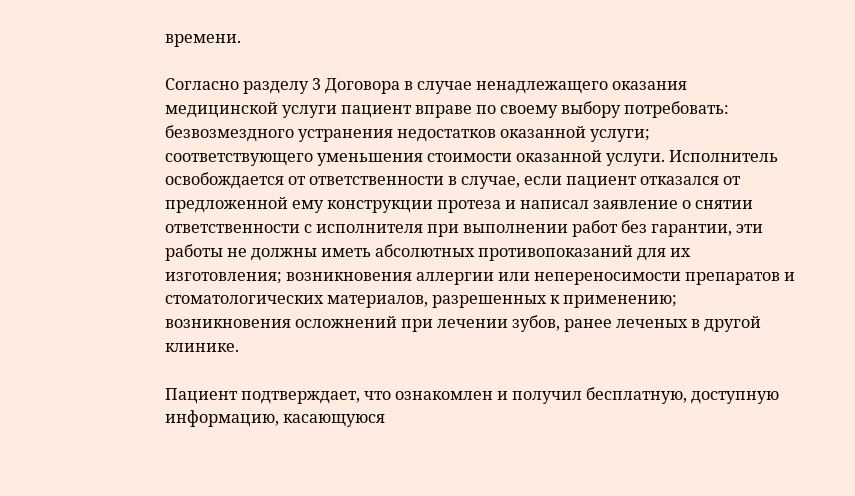времени.

Согласно разделу 3 Договора в случае ненадлежащего оказания медицинской услуги пациент вправе по своему выбору потребовать: безвозмездного устранения недостатков оказанной услуги; соответствующего уменьшения стоимости оказанной услуги. Исполнитель освобождается от ответственности в случае, если пациент отказался от предложенной ему конструкции протеза и написал заявление о снятии ответственности с исполнителя при выполнении работ без гарантии, эти работы не должны иметь абсолютных противопоказаний для их изготовления; возникновения аллергии или непереносимости препаратов и стоматологических материалов, разрешенных к применению; возникновения осложнений при лечении зубов, ранее леченых в другой клинике.

Пациент подтверждает, что ознакомлен и получил бесплатную, доступную информацию, касающуюся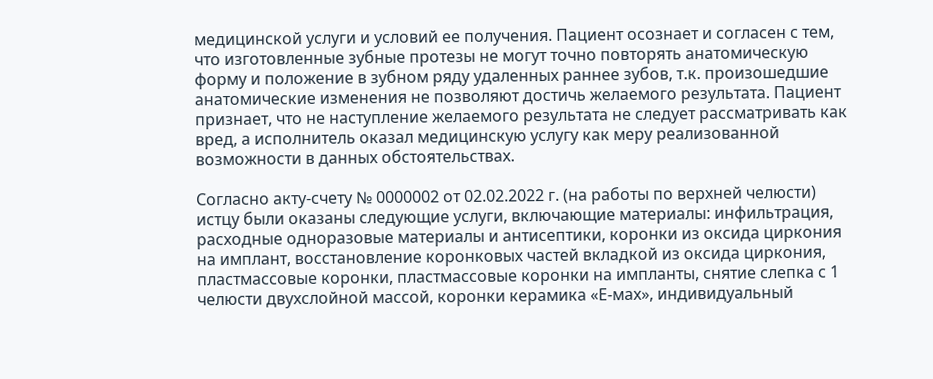медицинской услуги и условий ее получения. Пациент осознает и согласен с тем, что изготовленные зубные протезы не могут точно повторять анатомическую форму и положение в зубном ряду удаленных раннее зубов, т.к. произошедшие анатомические изменения не позволяют достичь желаемого результата. Пациент признает, что не наступление желаемого результата не следует рассматривать как вред, а исполнитель оказал медицинскую услугу как меру реализованной возможности в данных обстоятельствах.

Согласно акту-счету № 0000002 от 02.02.2022 г. (на работы по верхней челюсти) истцу были оказаны следующие услуги, включающие материалы: инфильтрация, расходные одноразовые материалы и антисептики, коронки из оксида циркония на имплант, восстановление коронковых частей вкладкой из оксида циркония, пластмассовые коронки, пластмассовые коронки на импланты, снятие слепка с 1 челюсти двухслойной массой, коронки керамика «Е-мах», индивидуальный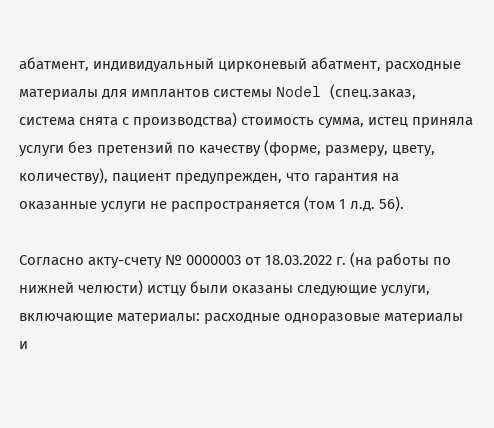абатмент, индивидуальный цирконевый абатмент, расходные материалы для имплантов системы Nodel (спец.заказ, система снята с производства) стоимость сумма, истец приняла услуги без претензий по качеству (форме, размеру, цвету, количеству), пациент предупрежден, что гарантия на оказанные услуги не распространяется (том 1 л.д. 56).

Согласно акту-счету № 0000003 от 18.03.2022 г. (на работы по нижней челюсти) истцу были оказаны следующие услуги, включающие материалы: расходные одноразовые материалы и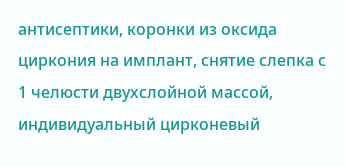антисептики, коронки из оксида циркония на имплант, снятие слепка с 1 челюсти двухслойной массой, индивидуальный цирконевый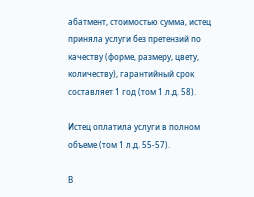абатмент, стоимостью сумма, истец приняла услуги без претензий по качеству (форме, размеру, цвету, количеству), гарантийный срок составляет 1 год (том 1 л.д. 58).

Истец оплатила услуги в полном объеме (том 1 л.д. 55-57).

В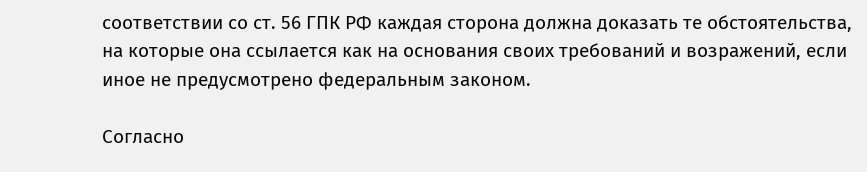соответствии со ст. 56 ГПК РФ каждая сторона должна доказать те обстоятельства, на которые она ссылается как на основания своих требований и возражений, если иное не предусмотрено федеральным законом.

Согласно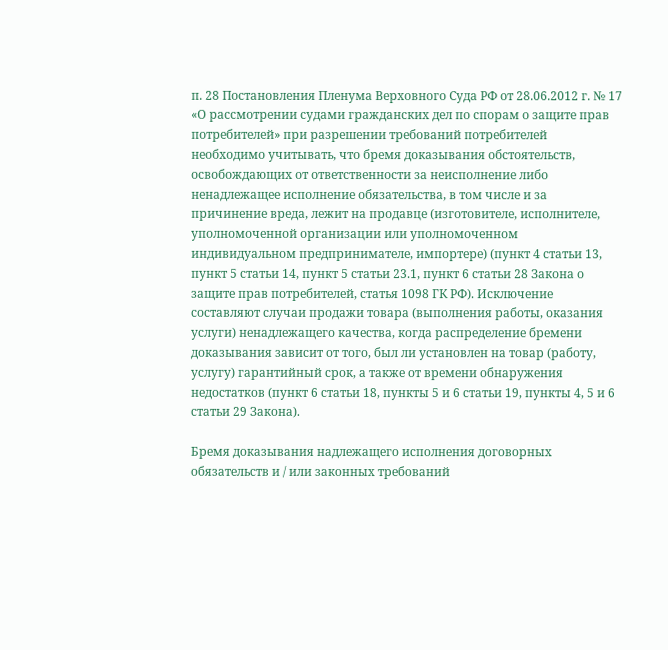п. 28 Постановления Пленума Верховного Суда РФ от 28.06.2012 г. № 17 «О рассмотрении судами гражданских дел по спорам о защите прав потребителей» при разрешении требований потребителей необходимо учитывать, что бремя доказывания обстоятельств, освобождающих от ответственности за неисполнение либо ненадлежащее исполнение обязательства, в том числе и за причинение вреда, лежит на продавце (изготовителе, исполнителе, уполномоченной организации или уполномоченном индивидуальном предпринимателе, импортере) (пункт 4 статьи 13, пункт 5 статьи 14, пункт 5 статьи 23.1, пункт 6 статьи 28 Закона о защите прав потребителей, статья 1098 ГК РФ). Исключение составляют случаи продажи товара (выполнения работы, оказания услуги) ненадлежащего качества, когда распределение бремени доказывания зависит от того, был ли установлен на товар (работу, услугу) гарантийный срок, а также от времени обнаружения недостатков (пункт 6 статьи 18, пункты 5 и 6 статьи 19, пункты 4, 5 и 6 статьи 29 Закона).

Бремя доказывания надлежащего исполнения договорных обязательств и / или законных требований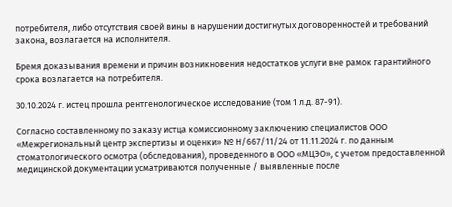потребителя, либо отсутствия своей вины в нарушении достигнутых договоренностей и требований закона, возлагается на исполнителя.

Бремя доказывания времени и причин возникновения недостатков услуги вне рамок гарантийного срока возлагается на потребителя.

30.10.2024 г. истец прошла рентгенологическое исследование (том 1 л.д. 87-91).

Согласно составленному по заказу истца комиссионному заключению специалистов ООО «Межрегиональный центр экспертизы и оценки» № Н/667/11/24 от 11.11.2024 г. по данным стоматологического осмотра (обследования), проведенного в ООО «МЦЭО», с учетом предоставленной медицинской документации усматриваются полученные / выявленные после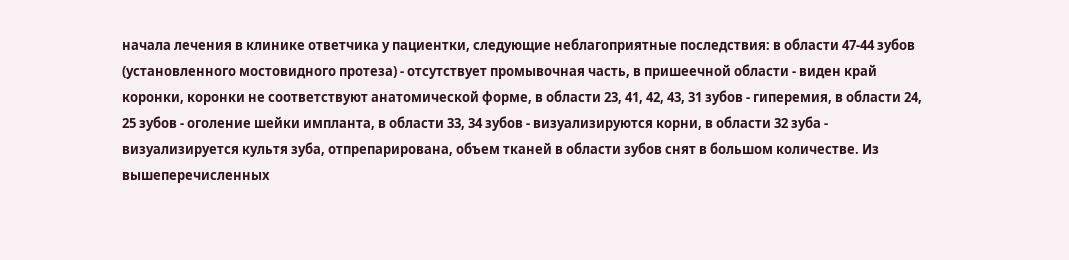начала лечения в клинике ответчика у пациентки, следующие неблагоприятные последствия: в области 47-44 зубов (установленного мостовидного протеза) - отсутствует промывочная часть, в пришеечной области - виден край коронки, коронки не соответствуют анатомической форме, в области 23, 41, 42, 43, 31 зубов - гиперемия, в области 24, 25 зубов - оголение шейки импланта, в области 33, 34 зубов - визуализируются корни, в области 32 зуба - визуализируется культя зуба, отпрепарирована, объем тканей в области зубов снят в большом количестве. Из вышеперечисленных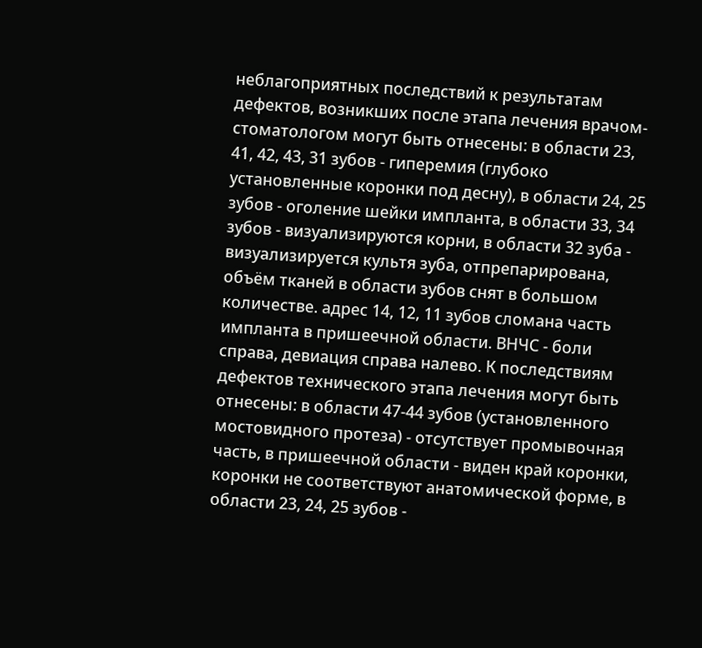неблагоприятных последствий к результатам дефектов, возникших после этапа лечения врачом-стоматологом могут быть отнесены: в области 23, 41, 42, 43, 31 зубов - гиперемия (глубоко установленные коронки под десну), в области 24, 25 зубов - оголение шейки импланта, в области 33, 34 зубов - визуализируются корни, в области 32 зуба - визуализируется культя зуба, отпрепарирована, объём тканей в области зубов снят в большом количестве. адрес 14, 12, 11 зубов сломана часть импланта в пришеечной области. ВНЧС - боли справа, девиация справа налево. К последствиям дефектов технического этапа лечения могут быть отнесены: в области 47-44 зубов (установленного мостовидного протеза) - отсутствует промывочная часть, в пришеечной области - виден край коронки, коронки не соответствуют анатомической форме, в области 23, 24, 25 зубов -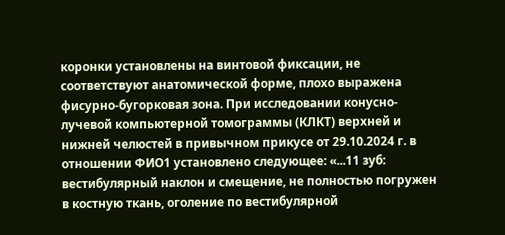коронки установлены на винтовой фиксации, не соответствуют анатомической форме, плохо выражена фисурно-бугорковая зона. При исследовании конусно-лучевой компьютерной томограммы (КЛКТ) верхней и нижней челюстей в привычном прикусе от 29.10.2024 г. в отношении ФИО1 установлено следующее: «...11 зуб: вестибулярный наклон и смещение, не полностью погружен в костную ткань, оголение по вестибулярной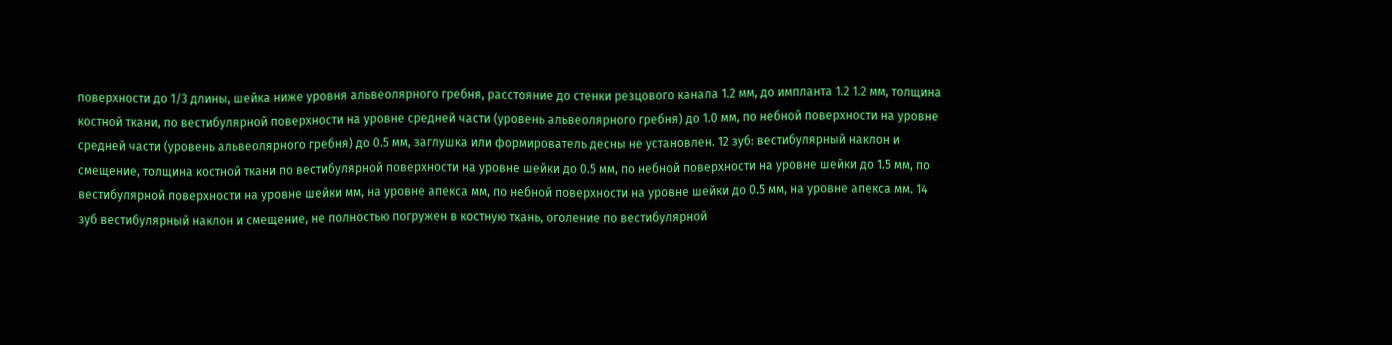поверхности до 1/3 длины, шейка ниже уровня альвеолярного гребня, расстояние до стенки резцового канала 1.2 мм, до импланта 1.2 1.2 мм, толщина костной ткани, по вестибулярной поверхности на уровне средней части (уровень альвеолярного гребня) до 1.0 мм, по небной поверхности на уровне средней части (уровень альвеолярного гребня) до 0.5 мм, заглушка или формирователь десны не установлен. 12 зуб: вестибулярный наклон и смещение, толщина костной ткани по вестибулярной поверхности на уровне шейки до 0.5 мм, по небной поверхности на уровне шейки до 1.5 мм, по вестибулярной поверхности на уровне шейки мм, на уровне апекса мм, по небной поверхности на уровне шейки до 0.5 мм, на уровне апекса мм. 14 зуб вестибулярный наклон и смещение, не полностью погружен в костную ткань, оголение по вестибулярной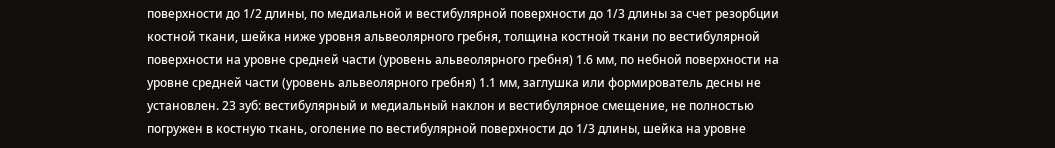поверхности до 1/2 длины, по медиальной и вестибулярной поверхности до 1/3 длины за счет резорбции костной ткани, шейка ниже уровня альвеолярного гребня, толщина костной ткани по вестибулярной поверхности на уровне средней части (уровень альвеолярного гребня) 1.6 мм, по небной поверхности на уровне средней части (уровень альвеолярного гребня) 1.1 мм, заглушка или формирователь десны не установлен. 23 зуб: вестибулярный и медиальный наклон и вестибулярное смещение, не полностью погружен в костную ткань, оголение по вестибулярной поверхности до 1/3 длины, шейка на уровне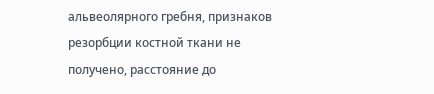альвеолярного гребня, признаков резорбции костной ткани не получено, расстояние до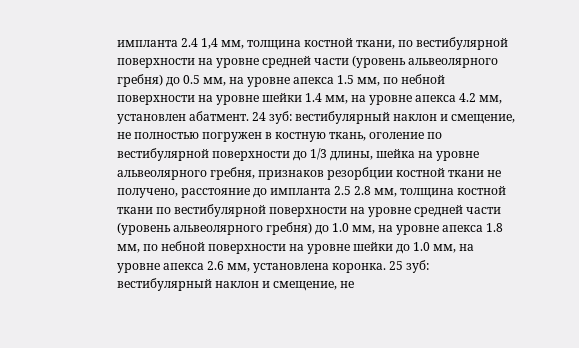импланта 2.4 1,4 мм, толщина костной ткани, по вестибулярной поверхности на уровне средней части (уровень альвеолярного гребня) до 0.5 мм, на уровне апекса 1.5 мм, по небной поверхности на уровне шейки 1.4 мм, на уровне апекса 4.2 мм, установлен абатмент. 24 зуб: вестибулярный наклон и смещение, не полностью погружен в костную ткань, оголение по вестибулярной поверхности до 1/3 длины, шейка на уровне альвеолярного гребня, признаков резорбции костной ткани не получено, расстояние до импланта 2.5 2.8 мм, толщина костной ткани по вестибулярной поверхности на уровне средней части (уровень альвеолярного гребня) до 1.0 мм, на уровне апекса 1.8 мм, по небной поверхности на уровне шейки до 1.0 мм, на уровне апекса 2.6 мм, установлена коронка. 25 зуб: вестибулярный наклон и смещение, не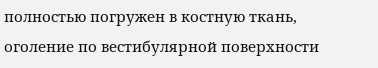полностью погружен в костную ткань, оголение по вестибулярной поверхности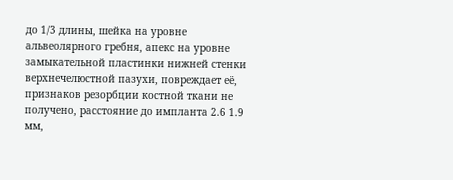до 1/3 длины, шейка на уровне альвеолярного гребня, апекс на уровне замыкательной пластинки нижней стенки верхнечелюстной пазухи, повреждает её, признаков резорбции костной ткани не получено, расстояние до импланта 2.6 1.9 мм,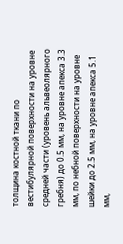толщина костной ткани по вестибулярной поверхности на уровне средней части (уровень альвеолярного гребня) до 0.5 мм, на уровне апекса 3.3 мм, по небной поверхности на уровне шейки до 2.5 мм, на уровне апекса 5.1 мм,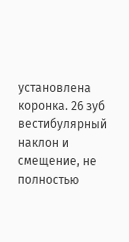установлена коронка. 26 зуб вестибулярный наклон и смещение, не полностью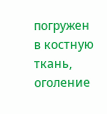погружен в костную ткань, оголение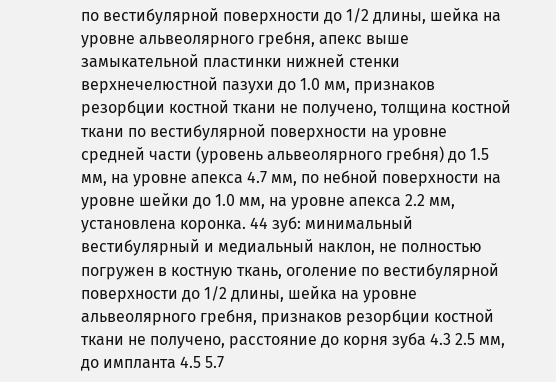по вестибулярной поверхности до 1/2 длины, шейка на уровне альвеолярного гребня, апекс выше замыкательной пластинки нижней стенки верхнечелюстной пазухи до 1.0 мм, признаков резорбции костной ткани не получено, толщина костной ткани по вестибулярной поверхности на уровне средней части (уровень альвеолярного гребня) до 1.5 мм, на уровне апекса 4.7 мм, по небной поверхности на уровне шейки до 1.0 мм, на уровне апекса 2.2 мм, установлена коронка. 44 зуб: минимальный вестибулярный и медиальный наклон, не полностью погружен в костную ткань, оголение по вестибулярной поверхности до 1/2 длины, шейка на уровне альвеолярного гребня, признаков резорбции костной ткани не получено, расстояние до корня зуба 4.3 2.5 мм, до импланта 4.5 5.7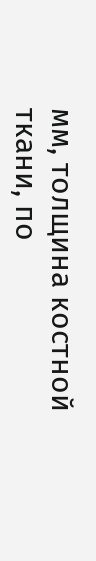мм, толщина костной ткани, по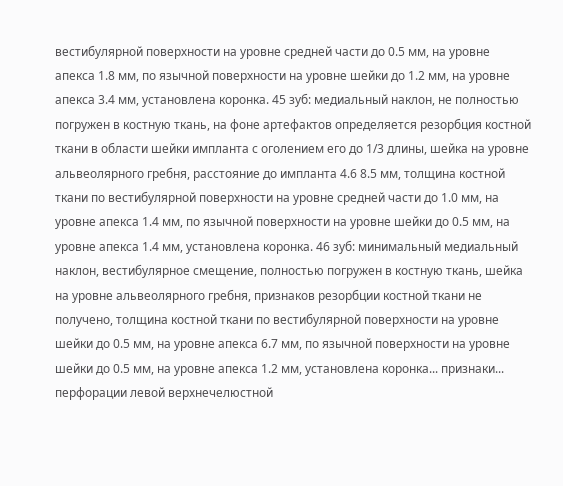вестибулярной поверхности на уровне средней части до 0.5 мм, на уровне апекса 1.8 мм, по язычной поверхности на уровне шейки до 1.2 мм, на уровне апекса 3.4 мм, установлена коронка. 45 зуб: медиальный наклон, не полностью погружен в костную ткань, на фоне артефактов определяется резорбция костной ткани в области шейки импланта с оголением его до 1/3 длины, шейка на уровне альвеолярного гребня, расстояние до импланта 4.6 8.5 мм, толщина костной ткани по вестибулярной поверхности на уровне средней части до 1.0 мм, на уровне апекса 1.4 мм, по язычной поверхности на уровне шейки до 0.5 мм, на уровне апекса 1.4 мм, установлена коронка. 46 зуб: минимальный медиальный наклон, вестибулярное смещение, полностью погружен в костную ткань, шейка на уровне альвеолярного гребня, признаков резорбции костной ткани не получено, толщина костной ткани по вестибулярной поверхности на уровне шейки до 0.5 мм, на уровне апекса 6.7 мм, по язычной поверхности на уровне шейки до 0.5 мм, на уровне апекса 1.2 мм, установлена коронка... признаки... перфорации левой верхнечелюстной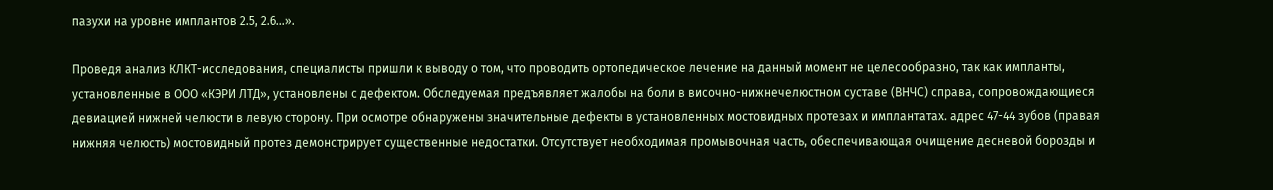пазухи на уровне имплантов 2.5, 2.6...».

Проведя анализ КЛКТ-исследования, специалисты пришли к выводу о том, что проводить ортопедическое лечение на данный момент не целесообразно, так как импланты, установленные в ООО «КЭРИ ЛТД», установлены с дефектом. Обследуемая предъявляет жалобы на боли в височно-нижнечелюстном суставе (ВНЧС) справа, сопровождающиеся девиацией нижней челюсти в левую сторону. При осмотре обнаружены значительные дефекты в установленных мостовидных протезах и имплантатах. адрес 47-44 зубов (правая нижняя челюсть) мостовидный протез демонстрирует существенные недостатки. Отсутствует необходимая промывочная часть, обеспечивающая очищение десневой борозды и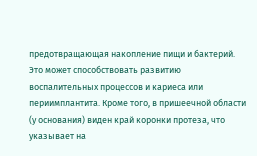предотвращающая накопление пищи и бактерий. Это может способствовать развитию воспалительных процессов и кариеса или периимплантита. Кроме того, в пришеечной области (у основания) виден край коронки протеза, что указывает на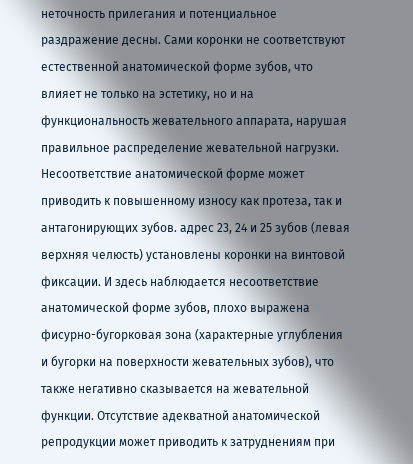неточность прилегания и потенциальное раздражение десны. Сами коронки не соответствуют естественной анатомической форме зубов, что влияет не только на эстетику, но и на функциональность жевательного аппарата, нарушая правильное распределение жевательной нагрузки. Несоответствие анатомической форме может приводить к повышенному износу как протеза, так и антагонирующих зубов. адрес 23, 24 и 25 зубов (левая верхняя челюсть) установлены коронки на винтовой фиксации. И здесь наблюдается несоответствие анатомической форме зубов, плохо выражена фисурно-бугорковая зона (характерные углубления и бугорки на поверхности жевательных зубов), что также негативно сказывается на жевательной функции. Отсутствие адекватной анатомической репродукции может приводить к затруднениям при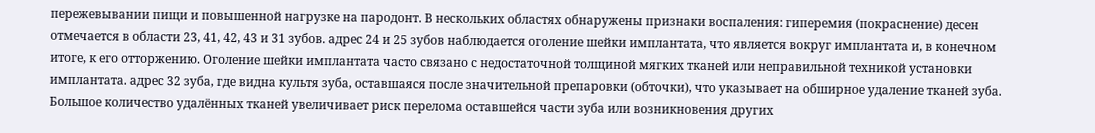пережевывании пищи и повышенной нагрузке на пародонт. В нескольких областях обнаружены признаки воспаления: гиперемия (покраснение) десен отмечается в области 23, 41, 42, 43 и 31 зубов. адрес 24 и 25 зубов наблюдается оголение шейки имплантата, что является вокруг имплантата и, в конечном итоге, к его отторжению. Оголение шейки имплантата часто связано с недостаточной толщиной мягких тканей или неправильной техникой установки имплантата. адрес 32 зуба, где видна культя зуба, оставшаяся после значительной препаровки (обточки), что указывает на обширное удаление тканей зуба. Большое количество удалённых тканей увеличивает риск перелома оставшейся части зуба или возникновения других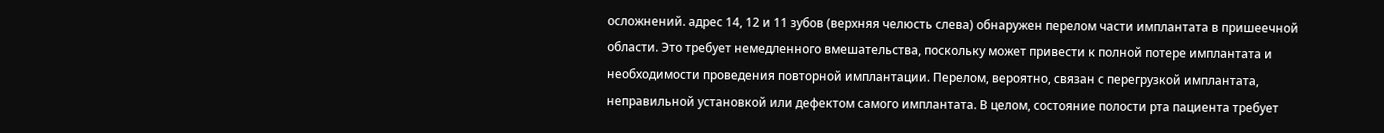осложнений. адрес 14, 12 и 11 зубов (верхняя челюсть слева) обнаружен перелом части имплантата в пришеечной области. Это требует немедленного вмешательства, поскольку может привести к полной потере имплантата и необходимости проведения повторной имплантации. Перелом, вероятно, связан с перегрузкой имплантата, неправильной установкой или дефектом самого имплантата. В целом, состояние полости рта пациента требует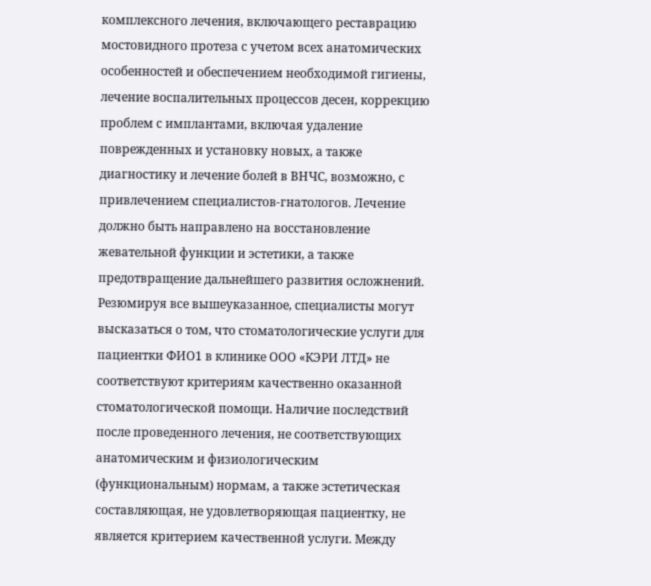комплексного лечения, включающего реставрацию мостовидного протеза с учетом всех анатомических особенностей и обеспечением необходимой гигиены, лечение воспалительных процессов десен, коррекцию проблем с имплантами, включая удаление поврежденных и установку новых, а также диагностику и лечение болей в ВНЧС, возможно, с привлечением специалистов-гнатологов. Лечение должно быть направлено на восстановление жевательной функции и эстетики, а также предотвращение дальнейшего развития осложнений. Резюмируя все вышеуказанное, специалисты могут высказаться о том, что стоматологические услуги для пациентки ФИО1 в клинике ООО «КЭРИ ЛТД» не соответствуют критериям качественно оказанной стоматологической помощи. Наличие последствий после проведенного лечения, не соответствующих анатомическим и физиологическим (функциональным) нормам, а также эстетическая составляющая, не удовлетворяющая пациентку, не является критерием качественной услуги. Между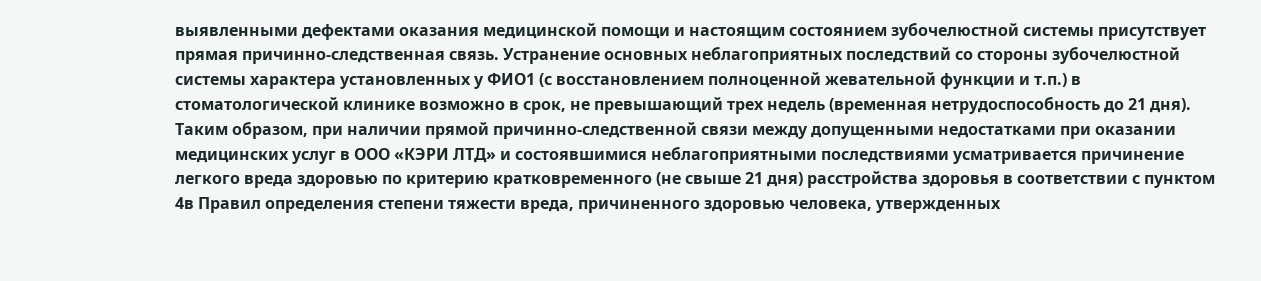выявленными дефектами оказания медицинской помощи и настоящим состоянием зубочелюстной системы присутствует прямая причинно-следственная связь. Устранение основных неблагоприятных последствий со стороны зубочелюстной системы характера установленных у ФИО1 (с восстановлением полноценной жевательной функции и т.п.) в стоматологической клинике возможно в срок, не превышающий трех недель (временная нетрудоспособность до 21 дня). Таким образом, при наличии прямой причинно-следственной связи между допущенными недостатками при оказании медицинских услуг в ООО «КЭРИ ЛТД» и состоявшимися неблагоприятными последствиями усматривается причинение легкого вреда здоровью по критерию кратковременного (не свыше 21 дня) расстройства здоровья в соответствии с пунктом 4в Правил определения степени тяжести вреда, причиненного здоровью человека, утвержденных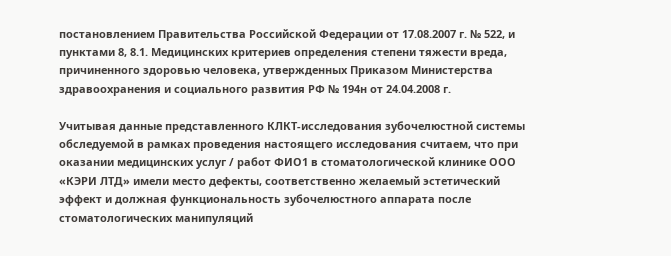постановлением Правительства Российской Федерации от 17.08.2007 г. № 522, и пунктами 8, 8.1. Медицинских критериев определения степени тяжести вреда, причиненного здоровью человека, утвержденных Приказом Министерства здравоохранения и социального развития РФ № 194н от 24.04.2008 г.

Учитывая данные представленного КЛКТ-исследования зубочелюстной системы обследуемой в рамках проведения настоящего исследования считаем, что при оказании медицинских услуг / работ ФИО1 в стоматологической клинике ООО «КЭРИ ЛТД» имели место дефекты, соответственно желаемый эстетический эффект и должная функциональность зубочелюстного аппарата после стоматологических манипуляций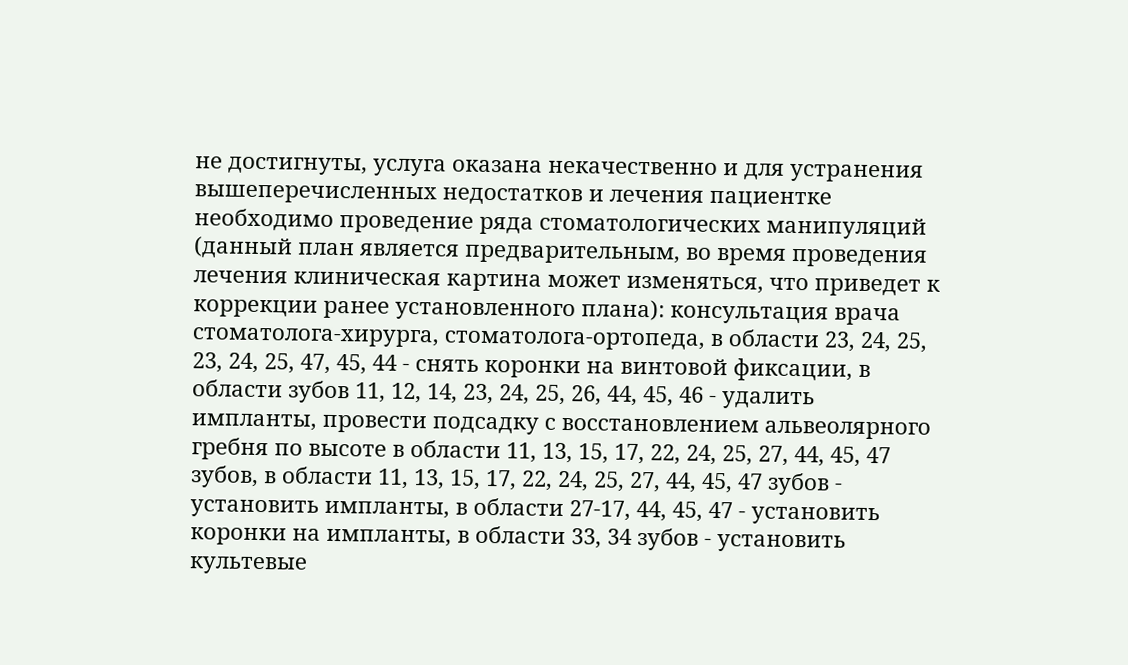не достигнуты, услуга оказана некачественно и для устранения вышеперечисленных недостатков и лечения пациентке необходимо проведение ряда стоматологических манипуляций (данный план является предварительным, во время проведения лечения клиническая картина может изменяться, что приведет к коррекции ранее установленного плана): консультация врача стоматолога-хирурга, стоматолога-ортопеда, в области 23, 24, 25, 23, 24, 25, 47, 45, 44 - снять коронки на винтовой фиксации, в области зубов 11, 12, 14, 23, 24, 25, 26, 44, 45, 46 - удалить импланты, провести подсадку с восстановлением альвеолярного гребня по высоте в области 11, 13, 15, 17, 22, 24, 25, 27, 44, 45, 47 зубов, в области 11, 13, 15, 17, 22, 24, 25, 27, 44, 45, 47 зубов - установить импланты, в области 27-17, 44, 45, 47 - установить коронки на импланты, в области 33, 34 зубов - установить культевые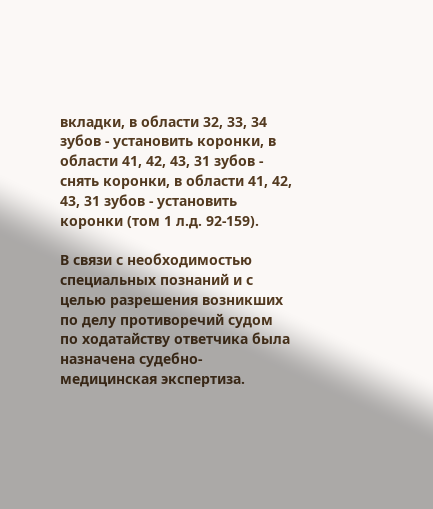вкладки, в области 32, 33, 34 зубов - установить коронки, в области 41, 42, 43, 31 зубов - снять коронки, в области 41, 42, 43, 31 зубов - установить коронки (том 1 л.д. 92-159).

В связи с необходимостью специальных познаний и с целью разрешения возникших по делу противоречий судом по ходатайству ответчика была назначена судебно-медицинская экспертиза.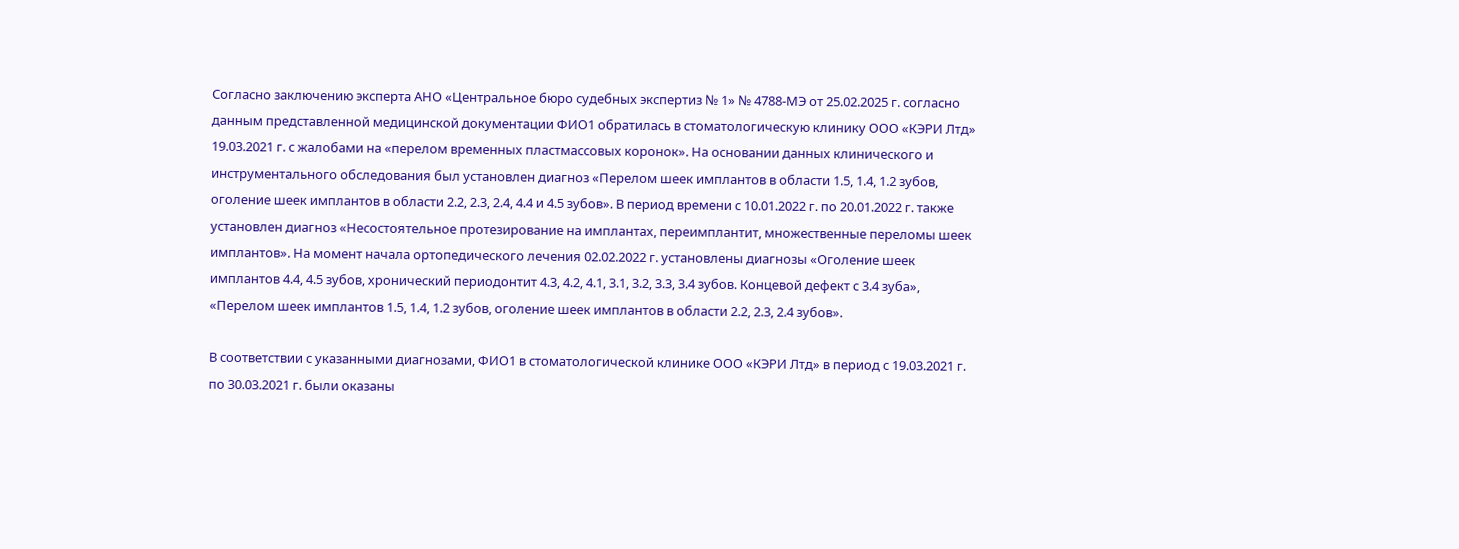Согласно заключению эксперта АНО «Центральное бюро судебных экспертиз № 1» № 4788-МЭ от 25.02.2025 г. согласно данным представленной медицинской документации ФИО1 обратилась в стоматологическую клинику ООО «КЭРИ Лтд» 19.03.2021 г. с жалобами на «перелом временных пластмассовых коронок». На основании данных клинического и инструментального обследования был установлен диагноз «Перелом шеек имплантов в области 1.5, 1.4, 1.2 зубов, оголение шеек имплантов в области 2.2, 2.3, 2.4, 4.4 и 4.5 зубов». В период времени с 10.01.2022 г. по 20.01.2022 г. также установлен диагноз «Несостоятельное протезирование на имплантах, переимплантит, множественные переломы шеек имплантов». На момент начала ортопедического лечения 02.02.2022 г. установлены диагнозы «Оголение шеек имплантов 4.4, 4.5 зубов, хронический периодонтит 4.3, 4.2, 4.1, 3.1, 3.2, 3.3, 3.4 зубов. Концевой дефект с 3.4 зуба», «Перелом шеек имплантов 1.5, 1.4, 1.2 зубов, оголение шеек имплантов в области 2.2, 2.3, 2.4 зубов».

В соответствии с указанными диагнозами, ФИО1 в стоматологической клинике ООО «КЭРИ Лтд» в период с 19.03.2021 г. по 30.03.2021 г. были оказаны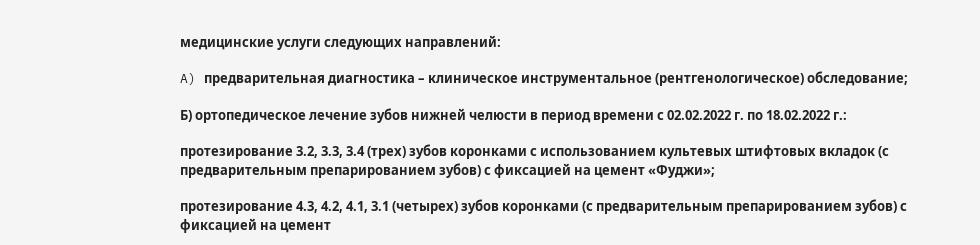медицинские услуги следующих направлений:

A) предварительная диагностика – клиническое инструментальное (рентгенологическое) обследование;

Б) ортопедическое лечение зубов нижней челюсти в период времени с 02.02.2022 г. по 18.02.2022 г.:

протезирование 3.2, 3.3, 3.4 (трех) зубов коронками с использованием культевых штифтовых вкладок (с предварительным препарированием зубов) с фиксацией на цемент «Фуджи»;

протезирование 4.3, 4.2, 4.1, 3.1 (четырех) зубов коронками (с предварительным препарированием зубов) с фиксацией на цемент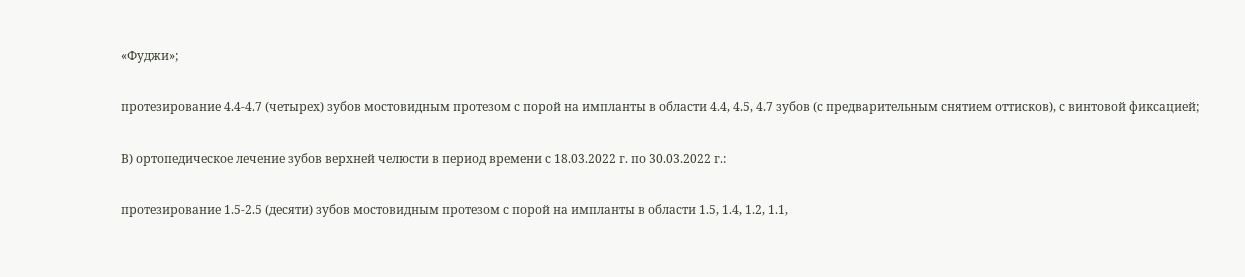«Фуджи»;

протезирование 4.4-4.7 (четырех) зубов мостовидным протезом с порой на импланты в области 4.4, 4.5, 4.7 зубов (с предварительным снятием оттисков), с винтовой фиксацией;

В) ортопедическое лечение зубов верхней челюсти в период времени с 18.03.2022 г. по 30.03.2022 г.:

протезирование 1.5-2.5 (десяти) зубов мостовидным протезом с порой на импланты в области 1.5, 1.4, 1.2, 1.1,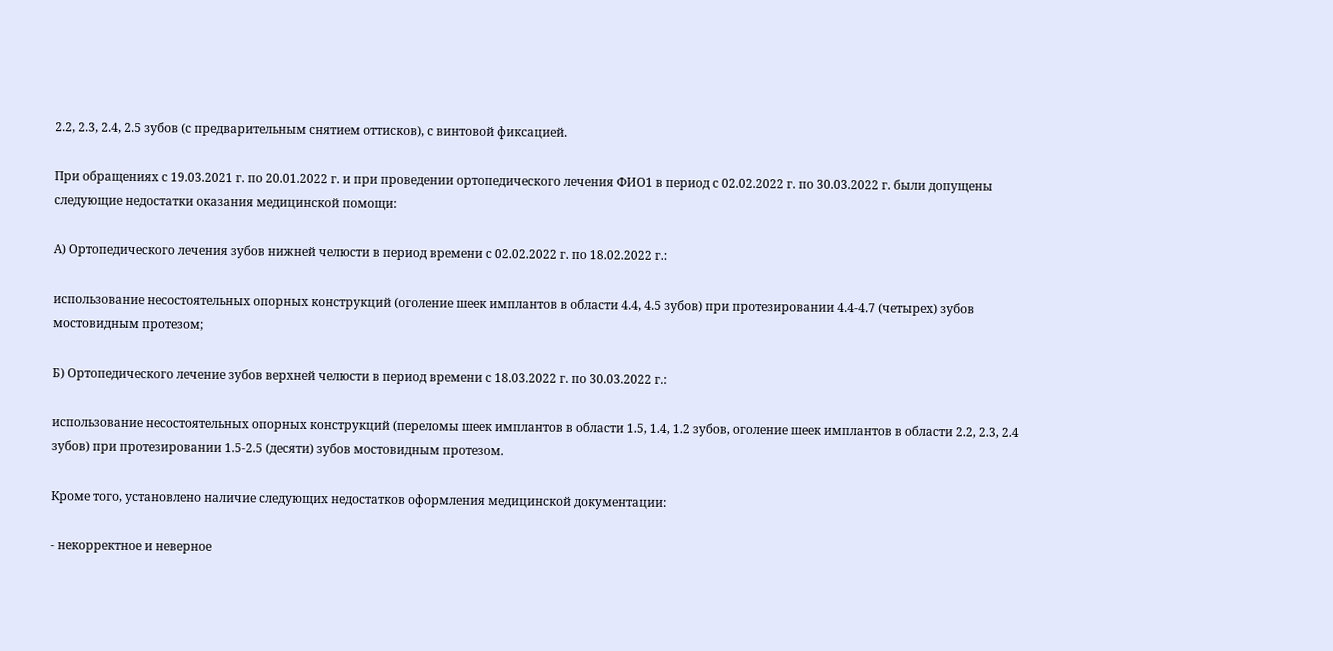2.2, 2.3, 2.4, 2.5 зубов (с предварительным снятием оттисков), с винтовой фиксацией.

При обращениях с 19.03.2021 г. по 20.01.2022 г. и при проведении ортопедического лечения ФИО1 в период с 02.02.2022 г. по 30.03.2022 г. были допущены следующие недостатки оказания медицинской помощи:

А) Ортопедического лечения зубов нижней челюсти в период времени с 02.02.2022 г. по 18.02.2022 г.:

использование несостоятельных опорных конструкций (оголение шеек имплантов в области 4.4, 4.5 зубов) при протезировании 4.4-4.7 (четырех) зубов мостовидным протезом;

Б) Ортопедического лечение зубов верхней челюсти в период времени с 18.03.2022 г. по 30.03.2022 г.:

использование несостоятельных опорных конструкций (переломы шеек имплантов в области 1.5, 1.4, 1.2 зубов, оголение шеек имплантов в области 2.2, 2.3, 2.4 зубов) при протезировании 1.5-2.5 (десяти) зубов мостовидным протезом.

Кроме того, установлено наличие следующих недостатков оформления медицинской документации:

- некорректное и неверное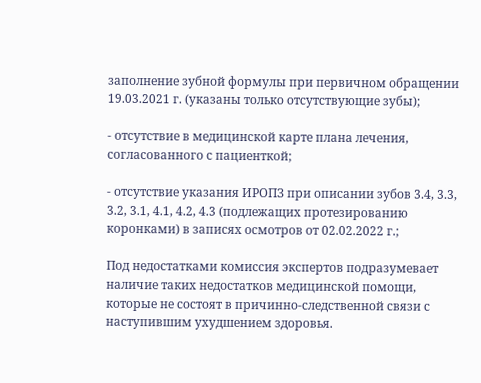заполнение зубной формулы при первичном обращении 19.03.2021 г. (указаны только отсутствующие зубы);

- отсутствие в медицинской карте плана лечения, согласованного с пациенткой;

- отсутствие указания ИРОПЗ при описании зубов 3.4, 3.3, 3.2, 3.1, 4.1, 4.2, 4.3 (подлежащих протезированию коронками) в записях осмотров от 02.02.2022 г.;

Под недостатками комиссия экспертов подразумевает наличие таких недостатков медицинской помощи, которые не состоят в причинно-следственной связи с наступившим ухудшением здоровья.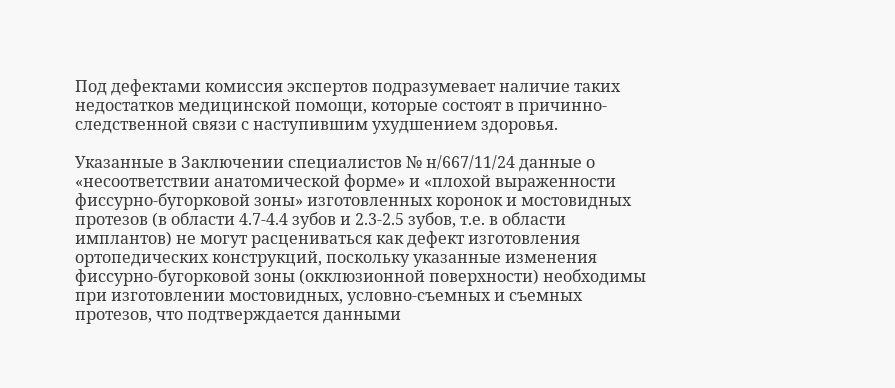Под дефектами комиссия экспертов подразумевает наличие таких недостатков медицинской помощи, которые состоят в причинно-следственной связи с наступившим ухудшением здоровья.

Указанные в Заключении специалистов № н/667/11/24 данные о «несоответствии анатомической форме» и «плохой выраженности фиссурно-бугорковой зоны» изготовленных коронок и мостовидных протезов (в области 4.7-4.4 зубов и 2.3-2.5 зубов, т.е. в области имплантов) не могут расцениваться как дефект изготовления ортопедических конструкций, поскольку указанные изменения фиссурно-бугорковой зоны (окклюзионной поверхности) необходимы при изготовлении мостовидных, условно-съемных и съемных протезов, что подтверждается данными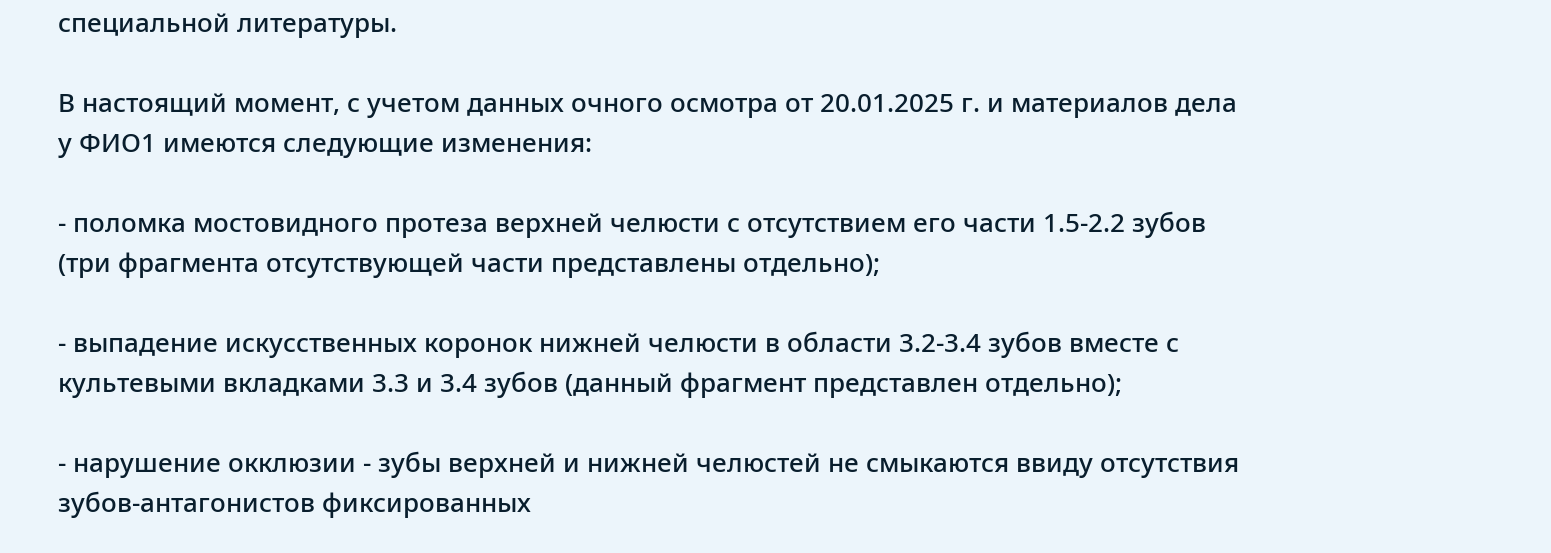специальной литературы.

В настоящий момент, с учетом данных очного осмотра от 20.01.2025 г. и материалов дела у ФИО1 имеются следующие изменения:

- поломка мостовидного протеза верхней челюсти с отсутствием его части 1.5-2.2 зубов (три фрагмента отсутствующей части представлены отдельно);

- выпадение искусственных коронок нижней челюсти в области 3.2-3.4 зубов вместе с культевыми вкладками 3.3 и 3.4 зубов (данный фрагмент представлен отдельно);

- нарушение окклюзии - зубы верхней и нижней челюстей не смыкаются ввиду отсутствия зубов-антагонистов фиксированных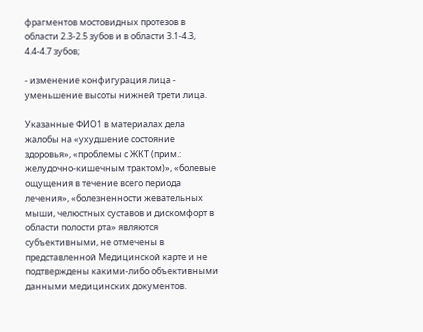фрагментов мостовидных протезов в области 2.3-2.5 зубов и в области 3.1-4.3, 4.4-4.7 зубов;

- изменение конфигурация лица - уменьшение высоты нижней трети лица.

Указанные ФИО1 в материалах дела жалобы на «ухудшение состояние здоровья», «проблемы с ЖКТ (прим.: желудочно-кишечным трактом)», «болевые ощущения в течение всего периода лечения», «болезненности жевательных мыши, челюстных суставов и дискомфорт в области полости рта» являются субъективными, не отмечены в представленной Медицинской карте и не подтверждены какими-либо объективными данными медицинских документов.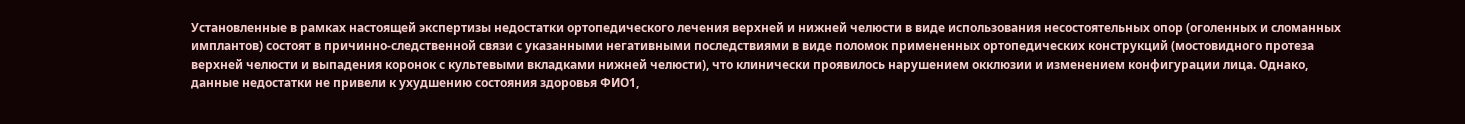Установленные в рамках настоящей экспертизы недостатки ортопедического лечения верхней и нижней челюсти в виде использования несостоятельных опор (оголенных и сломанных имплантов) состоят в причинно-следственной связи с указанными негативными последствиями в виде поломок примененных ортопедических конструкций (мостовидного протеза верхней челюсти и выпадения коронок с культевыми вкладками нижней челюсти), что клинически проявилось нарушением окклюзии и изменением конфигурации лица. Однако, данные недостатки не привели к ухудшению состояния здоровья ФИО1,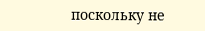поскольку не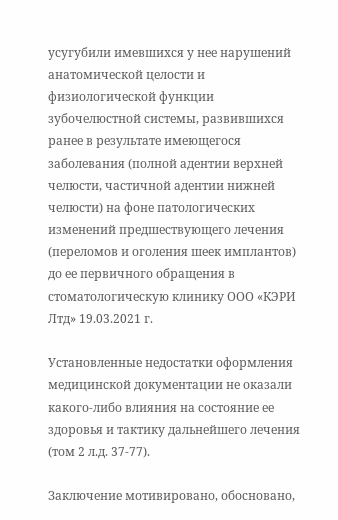усугубили имевшихся у нее нарушений анатомической целости и физиологической функции зубочелюстной системы, развившихся ранее в результате имеющегося заболевания (полной адентии верхней челюсти, частичной адентии нижней челюсти) на фоне патологических изменений предшествующего лечения (переломов и оголения шеек имплантов) до ее первичного обращения в стоматологическую клинику ООО «КЭРИ Лтд» 19.03.2021 г.

Установленные недостатки оформления медицинской документации не оказали какого-либо влияния на состояние ее здоровья и тактику дальнейшего лечения (том 2 л.д. 37-77).

Заключение мотивировано, обосновано,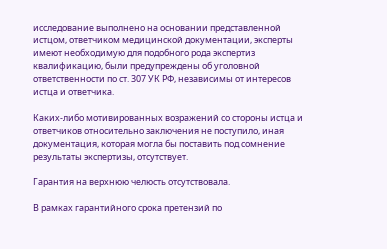исследование выполнено на основании представленной истцом, ответчиком медицинской документации, эксперты имеют необходимую для подобного рода экспертиз квалификацию, были предупреждены об уголовной ответственности по ст. 307 УК РФ, независимы от интересов истца и ответчика.

Каких-либо мотивированных возражений со стороны истца и ответчиков относительно заключения не поступило, иная документация, которая могла бы поставить под сомнение результаты экспертизы, отсутствует.

Гарантия на верхнюю челюсть отсутствовала.

В рамках гарантийного срока претензий по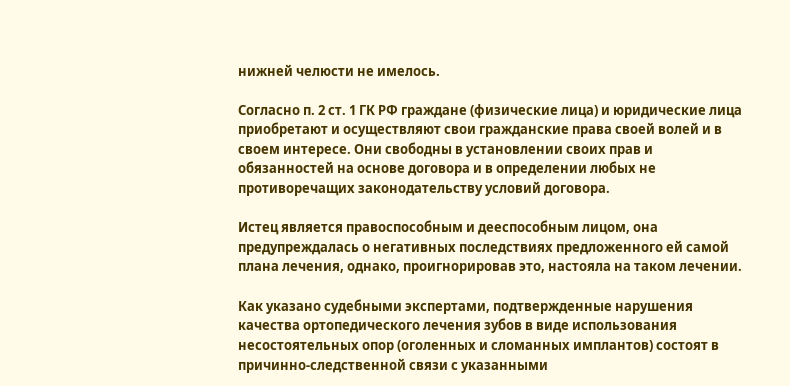нижней челюсти не имелось.

Согласно п. 2 ст. 1 ГК РФ граждане (физические лица) и юридические лица приобретают и осуществляют свои гражданские права своей волей и в своем интересе. Они свободны в установлении своих прав и обязанностей на основе договора и в определении любых не противоречащих законодательству условий договора.

Истец является правоспособным и дееспособным лицом, она предупреждалась о негативных последствиях предложенного ей самой плана лечения, однако, проигнорировав это, настояла на таком лечении.

Как указано судебными экспертами, подтвержденные нарушения качества ортопедического лечения зубов в виде использования несостоятельных опор (оголенных и сломанных имплантов) состоят в причинно-следственной связи с указанными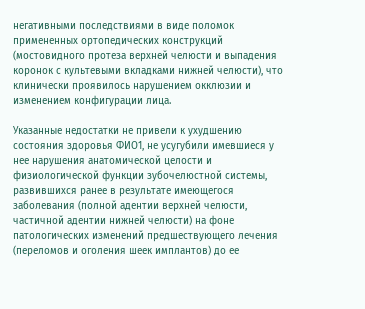негативными последствиями в виде поломок примененных ортопедических конструкций (мостовидного протеза верхней челюсти и выпадения коронок с культевыми вкладками нижней челюсти), что клинически проявилось нарушением окклюзии и изменением конфигурации лица.

Указанные недостатки не привели к ухудшению состояния здоровья ФИО1, не усугубили имевшиеся у нее нарушения анатомической целости и физиологической функции зубочелюстной системы, развившихся ранее в результате имеющегося заболевания (полной адентии верхней челюсти, частичной адентии нижней челюсти) на фоне патологических изменений предшествующего лечения (переломов и оголения шеек имплантов) до ее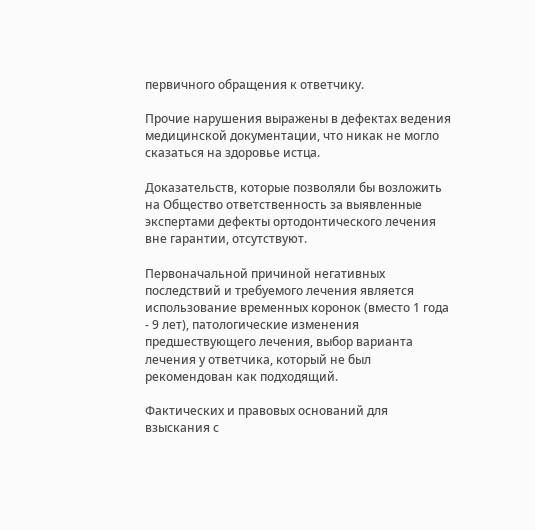первичного обращения к ответчику.

Прочие нарушения выражены в дефектах ведения медицинской документации, что никак не могло сказаться на здоровье истца.

Доказательств, которые позволяли бы возложить на Общество ответственность за выявленные экспертами дефекты ортодонтического лечения вне гарантии, отсутствуют.

Первоначальной причиной негативных последствий и требуемого лечения является использование временных коронок (вместо 1 года - 9 лет), патологические изменения предшествующего лечения, выбор варианта лечения у ответчика, который не был рекомендован как подходящий.

Фактических и правовых оснований для взыскания с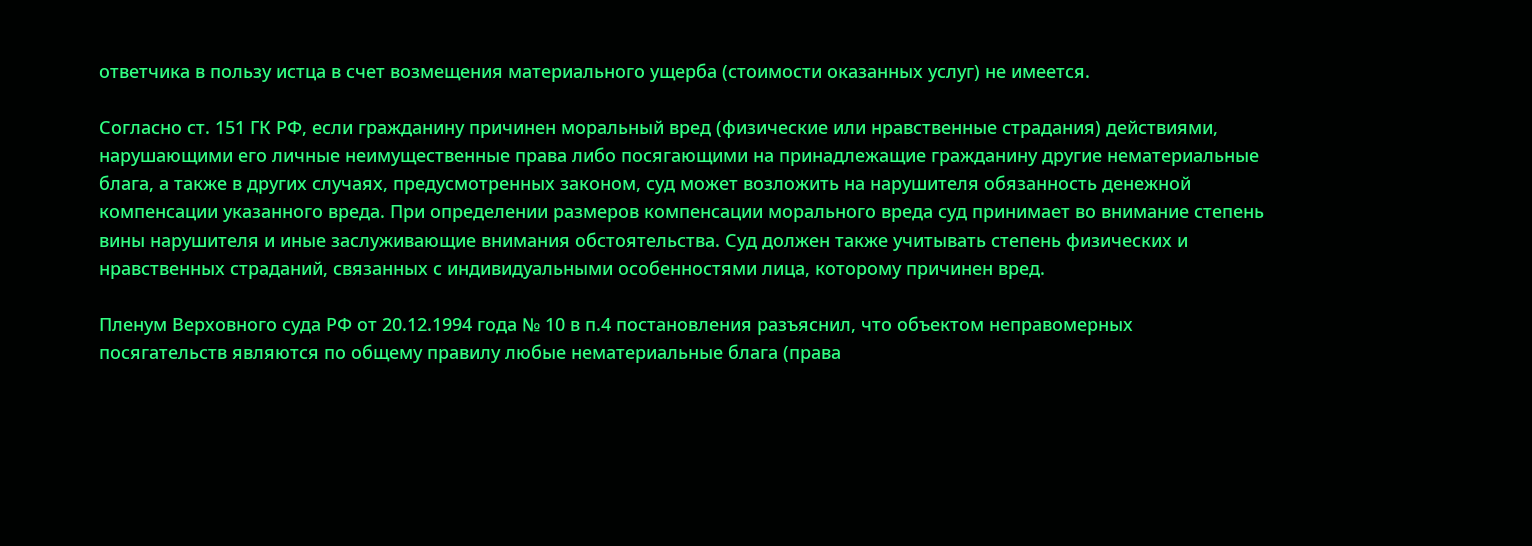ответчика в пользу истца в счет возмещения материального ущерба (стоимости оказанных услуг) не имеется.

Согласно ст. 151 ГК РФ, если гражданину причинен моральный вред (физические или нравственные страдания) действиями, нарушающими его личные неимущественные права либо посягающими на принадлежащие гражданину другие нематериальные блага, а также в других случаях, предусмотренных законом, суд может возложить на нарушителя обязанность денежной компенсации указанного вреда. При определении размеров компенсации морального вреда суд принимает во внимание степень вины нарушителя и иные заслуживающие внимания обстоятельства. Суд должен также учитывать степень физических и нравственных страданий, связанных с индивидуальными особенностями лица, которому причинен вред.

Пленум Верховного суда РФ от 20.12.1994 года № 10 в п.4 постановления разъяснил, что объектом неправомерных посягательств являются по общему правилу любые нематериальные блага (права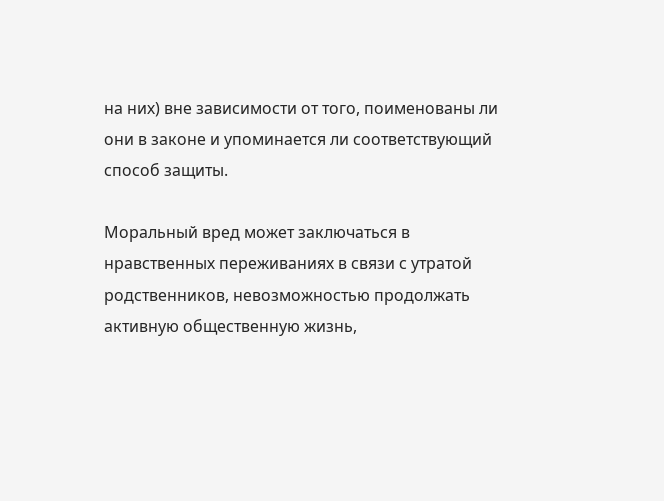на них) вне зависимости от того, поименованы ли они в законе и упоминается ли соответствующий способ защиты.

Моральный вред может заключаться в нравственных переживаниях в связи с утратой родственников, невозможностью продолжать активную общественную жизнь,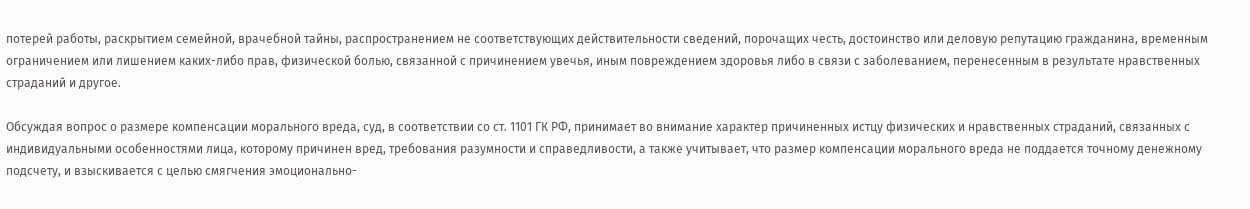потерей работы, раскрытием семейной, врачебной тайны, распространением не соответствующих действительности сведений, порочащих честь, достоинство или деловую репутацию гражданина, временным ограничением или лишением каких-либо прав, физической болью, связанной с причинением увечья, иным повреждением здоровья либо в связи с заболеванием, перенесенным в результате нравственных страданий и другое.

Обсуждая вопрос о размере компенсации морального вреда, суд, в соответствии со ст. 1101 ГК РФ, принимает во внимание характер причиненных истцу физических и нравственных страданий, связанных с индивидуальными особенностями лица, которому причинен вред, требования разумности и справедливости, а также учитывает, что размер компенсации морального вреда не поддается точному денежному подсчету, и взыскивается с целью смягчения эмоционально-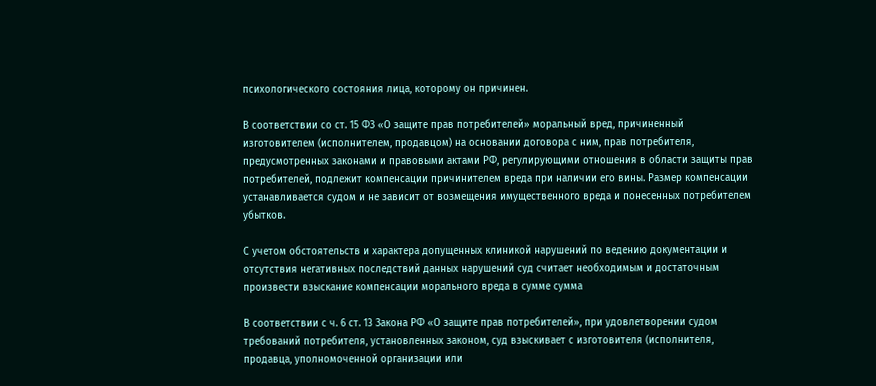психологического состояния лица, которому он причинен.

В соответствии со ст. 15 ФЗ «О защите прав потребителей» моральный вред, причиненный изготовителем (исполнителем, продавцом) на основании договора с ним, прав потребителя, предусмотренных законами и правовыми актами РФ, регулирующими отношения в области защиты прав потребителей, подлежит компенсации причинителем вреда при наличии его вины. Размер компенсации устанавливается судом и не зависит от возмещения имущественного вреда и понесенных потребителем убытков.

С учетом обстоятельств и характера допущенных клиникой нарушений по ведению документации и отсутствия негативных последствий данных нарушений суд считает необходимым и достаточным произвести взыскание компенсации морального вреда в сумме сумма

В соответствии с ч. 6 ст. 13 Закона РФ «О защите прав потребителей», при удовлетворении судом требований потребителя, установленных законом, суд взыскивает с изготовителя (исполнителя, продавца, уполномоченной организации или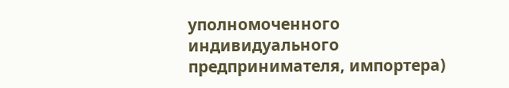уполномоченного индивидуального предпринимателя, импортера)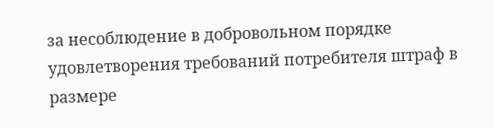за несоблюдение в добровольном порядке удовлетворения требований потребителя штраф в размере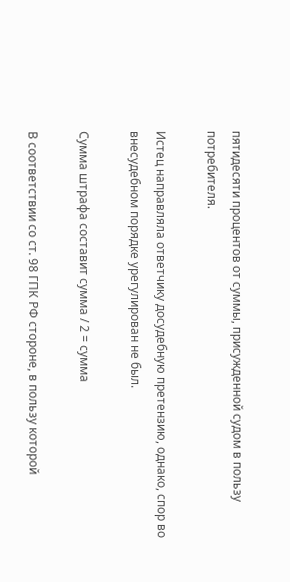пятидесяти процентов от суммы, присужденной судом в пользу потребителя.

Истец направляла ответчику досудебную претензию, однако, спор во внесудебном порядке урегулирован не был.

Сумма штрафа составит сумма / 2 = сумма

В соответствии со ст. 98 ГПК РФ стороне, в пользу которой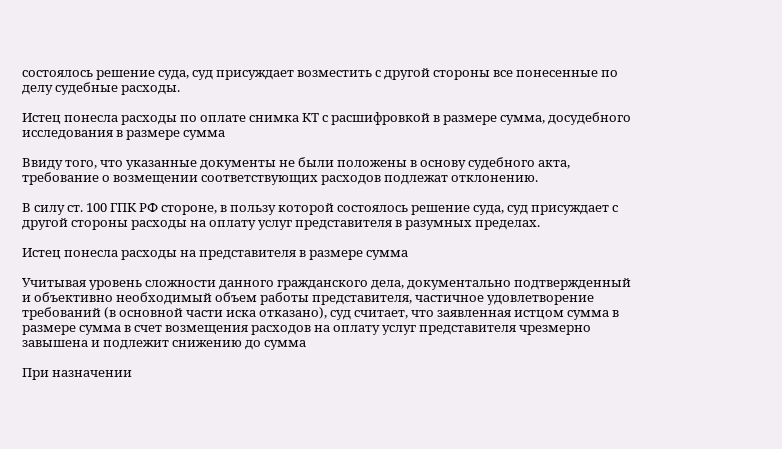состоялось решение суда, суд присуждает возместить с другой стороны все понесенные по делу судебные расходы.

Истец понесла расходы по оплате снимка КТ с расшифровкой в размере сумма, досудебного исследования в размере сумма

Ввиду того, что указанные документы не были положены в основу судебного акта, требование о возмещении соответствующих расходов подлежат отклонению.

В силу ст. 100 ГПК РФ стороне, в пользу которой состоялось решение суда, суд присуждает с другой стороны расходы на оплату услуг представителя в разумных пределах.

Истец понесла расходы на представителя в размере сумма

Учитывая уровень сложности данного гражданского дела, документально подтвержденный и объективно необходимый объем работы представителя, частичное удовлетворение требований (в основной части иска отказано), суд считает, что заявленная истцом сумма в размере сумма в счет возмещения расходов на оплату услуг представителя чрезмерно завышена и подлежит снижению до сумма

При назначении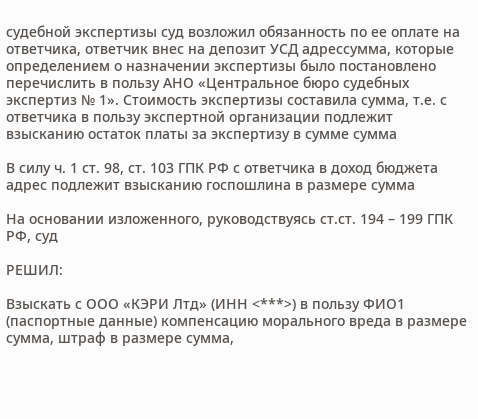судебной экспертизы суд возложил обязанность по ее оплате на ответчика, ответчик внес на депозит УСД адрессумма, которые определением о назначении экспертизы было постановлено перечислить в пользу АНО «Центральное бюро судебных экспертиз № 1». Стоимость экспертизы составила сумма, т.е. с ответчика в пользу экспертной организации подлежит взысканию остаток платы за экспертизу в сумме сумма

В силу ч. 1 ст. 98, ст. 103 ГПК РФ с ответчика в доход бюджета адрес подлежит взысканию госпошлина в размере сумма

На основании изложенного, руководствуясь ст.ст. 194 – 199 ГПК РФ, суд

РЕШИЛ:

Взыскать с ООО «КЭРИ Лтд» (ИНН <***>) в пользу ФИО1 (паспортные данные) компенсацию морального вреда в размере сумма, штраф в размере сумма,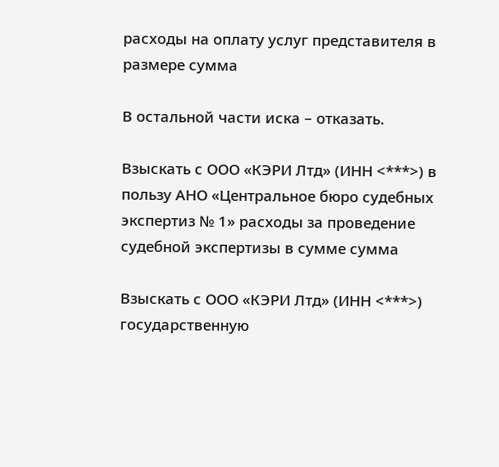расходы на оплату услуг представителя в размере сумма

В остальной части иска – отказать.

Взыскать с ООО «КЭРИ Лтд» (ИНН <***>) в пользу АНО «Центральное бюро судебных экспертиз № 1» расходы за проведение судебной экспертизы в сумме сумма

Взыскать с ООО «КЭРИ Лтд» (ИНН <***>) государственную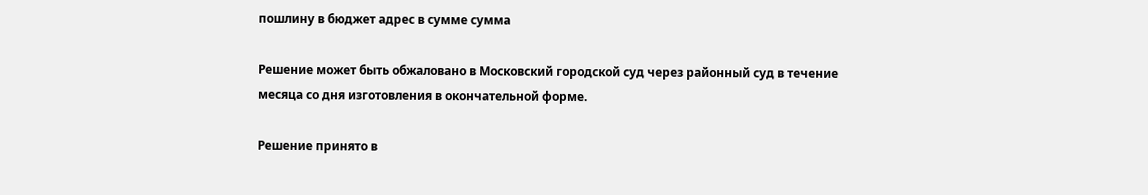пошлину в бюджет адрес в сумме сумма

Решение может быть обжаловано в Московский городской суд через районный суд в течение месяца со дня изготовления в окончательной форме.

Решение принято в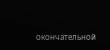окончательной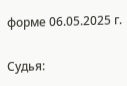форме 06.05.2025 г.

Судья: